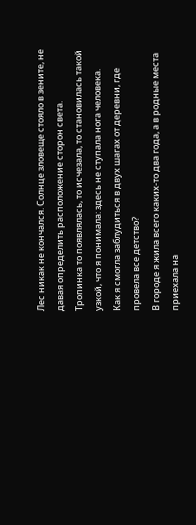Лес никак не кончался. Солнце зловеще стояло в зените, не давая определить расположение сторон света.
Тропинка то появлялась, то исчезала, то становилась такой узкой, что я понимала: здесь не ступала нога человека.
Как я смогла заблудиться в двух шагах от деревни, где провела все детство?
В городе я жила всего каких-то два года, а в родные места приехала на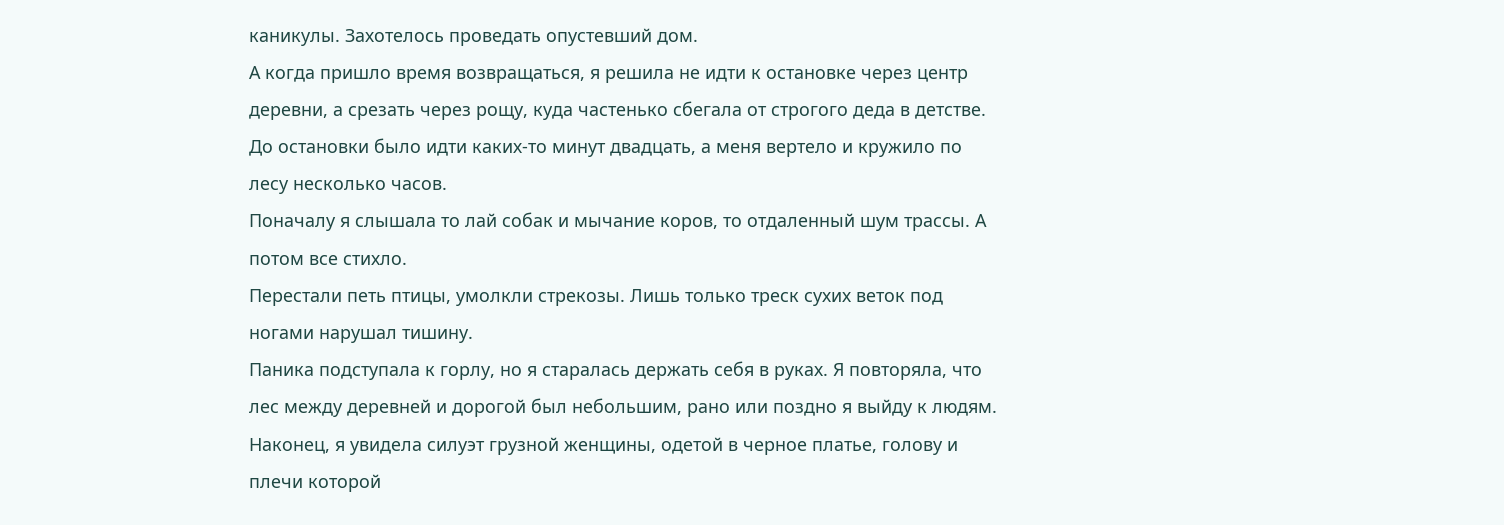каникулы. Захотелось проведать опустевший дом.
А когда пришло время возвращаться, я решила не идти к остановке через центр деревни, а срезать через рощу, куда частенько сбегала от строгого деда в детстве.
До остановки было идти каких-то минут двадцать, а меня вертело и кружило по лесу несколько часов.
Поначалу я слышала то лай собак и мычание коров, то отдаленный шум трассы. А потом все стихло.
Перестали петь птицы, умолкли стрекозы. Лишь только треск сухих веток под ногами нарушал тишину.
Паника подступала к горлу, но я старалась держать себя в руках. Я повторяла, что лес между деревней и дорогой был небольшим, рано или поздно я выйду к людям.
Наконец, я увидела силуэт грузной женщины, одетой в черное платье, голову и плечи которой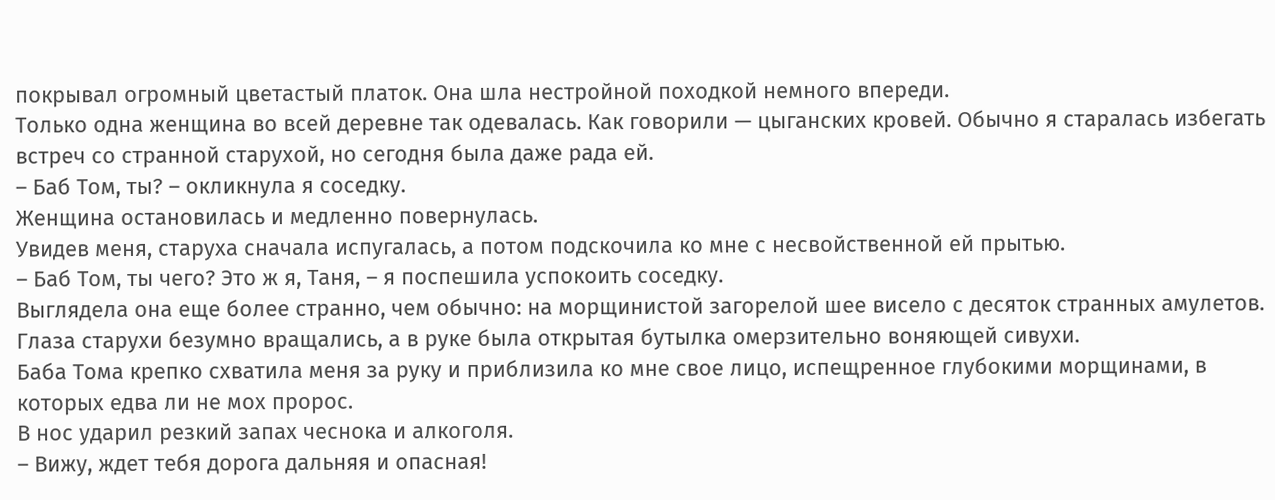покрывал огромный цветастый платок. Она шла нестройной походкой немного впереди.
Только одна женщина во всей деревне так одевалась. Как говорили — цыганских кровей. Обычно я старалась избегать встреч со странной старухой, но сегодня была даже рада ей.
– Баб Том, ты? – окликнула я соседку.
Женщина остановилась и медленно повернулась.
Увидев меня, старуха сначала испугалась, а потом подскочила ко мне с несвойственной ей прытью.
– Баб Том, ты чего? Это ж я, Таня, – я поспешила успокоить соседку.
Выглядела она еще более странно, чем обычно: на морщинистой загорелой шее висело с десяток странных амулетов. Глаза старухи безумно вращались, а в руке была открытая бутылка омерзительно воняющей сивухи.
Баба Тома крепко схватила меня за руку и приблизила ко мне свое лицо, испещренное глубокими морщинами, в которых едва ли не мох пророс.
В нос ударил резкий запах чеснока и алкоголя.
– Вижу, ждет тебя дорога дальняя и опасная!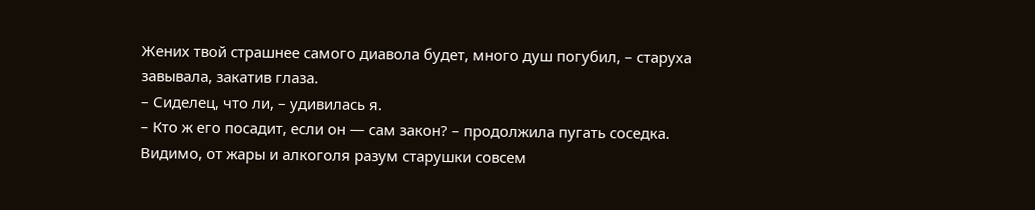Жених твой страшнее самого диавола будет, много душ погубил, – старуха завывала, закатив глаза.
– Сиделец, что ли, – удивилась я.
– Кто ж его посадит, если он — сам закон? – продолжила пугать соседка.
Видимо, от жары и алкоголя разум старушки совсем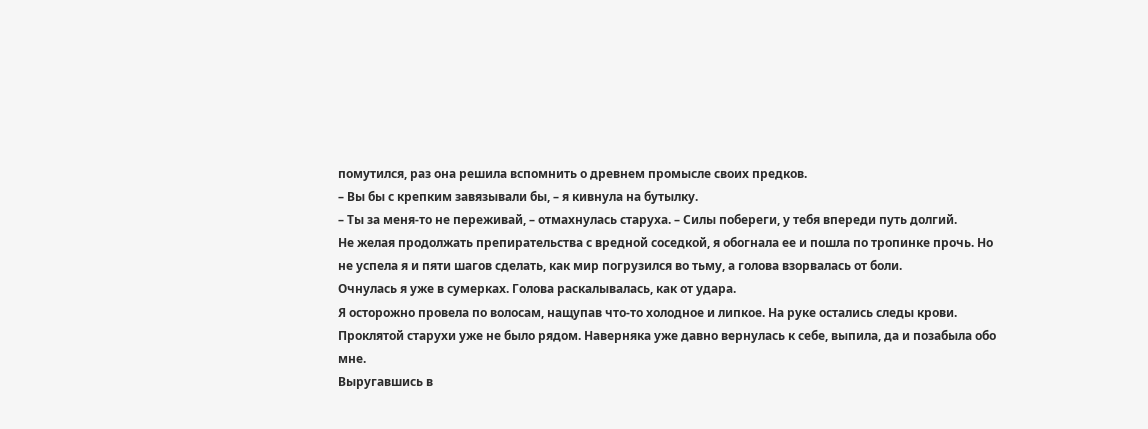помутился, раз она решила вспомнить о древнем промысле своих предков.
– Вы бы с крепким завязывали бы, – я кивнула на бутылку.
– Ты за меня-то не переживай, – отмахнулась старуха. – Силы побереги, у тебя впереди путь долгий.
Не желая продолжать препирательства с вредной соседкой, я обогнала ее и пошла по тропинке прочь. Но не успела я и пяти шагов сделать, как мир погрузился во тьму, а голова взорвалась от боли.
Очнулась я уже в сумерках. Голова раскалывалась, как от удара.
Я осторожно провела по волосам, нащупав что-то холодное и липкое. На руке остались следы крови.
Проклятой старухи уже не было рядом. Наверняка уже давно вернулась к себе, выпила, да и позабыла обо мне.
Выругавшись в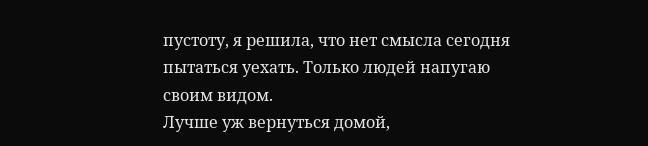пустоту, я решила, что нет смысла сегодня пытаться уехать. Только людей напугаю своим видом.
Лучше уж вернуться домой,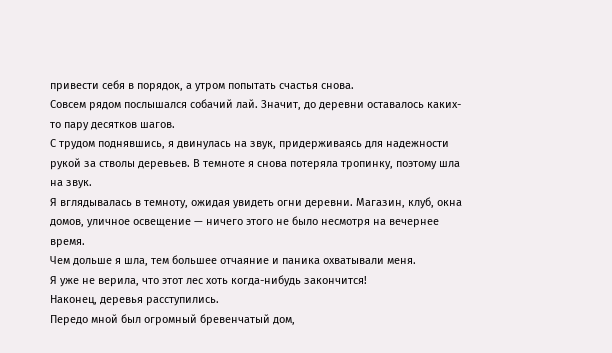привести себя в порядок, а утром попытать счастья снова.
Совсем рядом послышался собачий лай. Значит, до деревни оставалось каких-то пару десятков шагов.
С трудом поднявшись, я двинулась на звук, придерживаясь для надежности рукой за стволы деревьев. В темноте я снова потеряла тропинку, поэтому шла на звук.
Я вглядывалась в темноту, ожидая увидеть огни деревни. Магазин, клуб, окна домов, уличное освещение — ничего этого не было несмотря на вечернее время.
Чем дольше я шла, тем большее отчаяние и паника охватывали меня.
Я уже не верила, что этот лес хоть когда-нибудь закончится!
Наконец, деревья расступились.
Передо мной был огромный бревенчатый дом,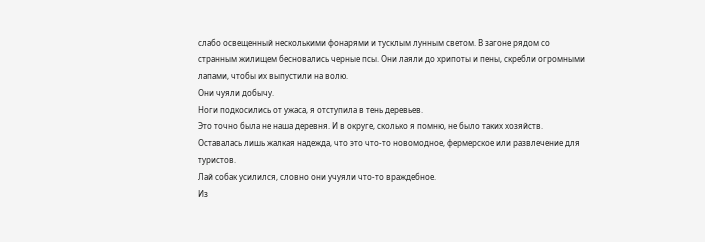слабо освещенный несколькими фонарями и тусклым лунным светом. В загоне рядом со странным жилищем бесновались черные псы. Они лаяли до хрипоты и пены, скребли огромными лапами, чтобы их выпустили на волю.
Они чуяли добычу.
Ноги подкосились от ужаса, я отступила в тень деревьев.
Это точно была не наша деревня. И в округе, сколько я помню, не было таких хозяйств.
Оставалась лишь жалкая надежда, что это что-то новомодное, фермерское или развлечение для туристов.
Лай собак усилился, словно они учуяли что-то враждебное.
Из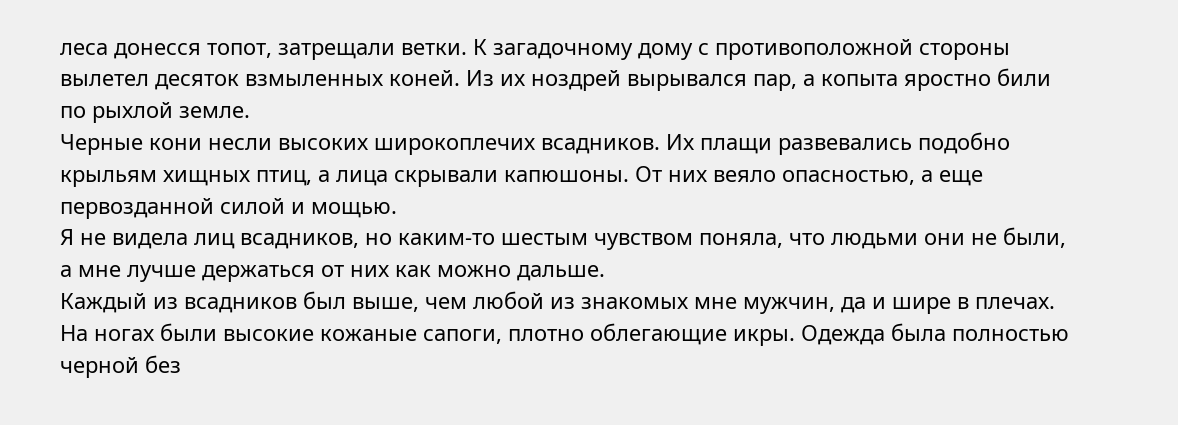леса донесся топот, затрещали ветки. К загадочному дому с противоположной стороны вылетел десяток взмыленных коней. Из их ноздрей вырывался пар, а копыта яростно били по рыхлой земле.
Черные кони несли высоких широкоплечих всадников. Их плащи развевались подобно крыльям хищных птиц, а лица скрывали капюшоны. От них веяло опасностью, а еще первозданной силой и мощью.
Я не видела лиц всадников, но каким-то шестым чувством поняла, что людьми они не были, а мне лучше держаться от них как можно дальше.
Каждый из всадников был выше, чем любой из знакомых мне мужчин, да и шире в плечах. На ногах были высокие кожаные сапоги, плотно облегающие икры. Одежда была полностью черной без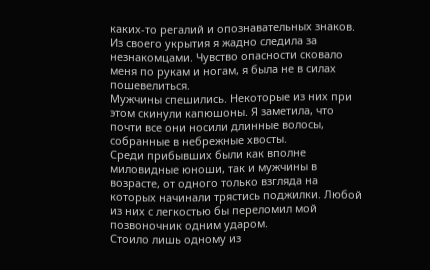каких-то регалий и опознавательных знаков.
Из своего укрытия я жадно следила за незнакомцами. Чувство опасности сковало меня по рукам и ногам, я была не в силах пошевелиться.
Мужчины спешились. Некоторые из них при этом скинули капюшоны. Я заметила, что почти все они носили длинные волосы, собранные в небрежные хвосты.
Среди прибывших были как вполне миловидные юноши, так и мужчины в возрасте, от одного только взгляда на которых начинали трястись поджилки. Любой из них с легкостью бы переломил мой позвоночник одним ударом.
Стоило лишь одному из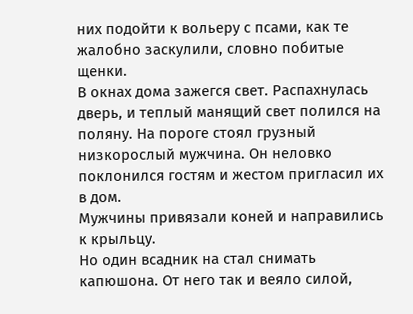них подойти к вольеру с псами, как те жалобно заскулили, словно побитые щенки.
В окнах дома зажегся свет. Распахнулась дверь, и теплый манящий свет полился на поляну. На пороге стоял грузный низкорослый мужчина. Он неловко поклонился гостям и жестом пригласил их в дом.
Мужчины привязали коней и направились к крыльцу.
Но один всадник на стал снимать капюшона. От него так и веяло силой,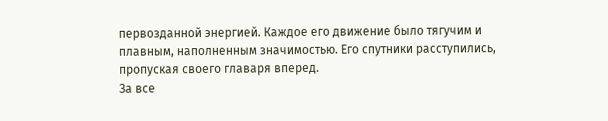первозданной энергией. Каждое его движение было тягучим и плавным, наполненным значимостью. Его спутники расступились, пропуская своего главаря вперед.
За все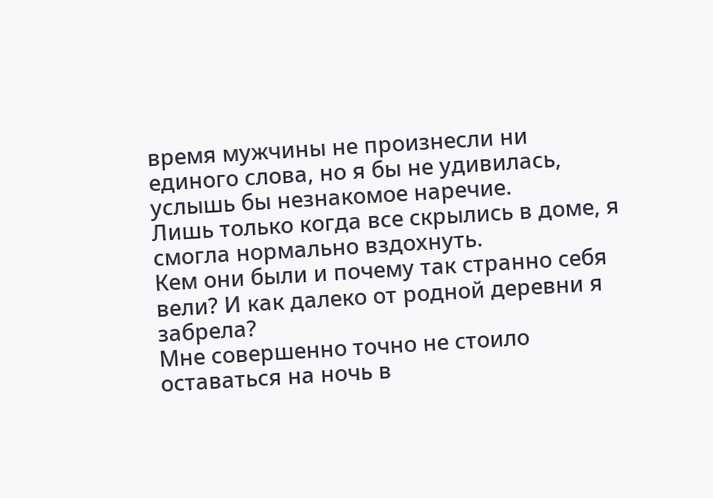время мужчины не произнесли ни единого слова, но я бы не удивилась, услышь бы незнакомое наречие.
Лишь только когда все скрылись в доме, я смогла нормально вздохнуть.
Кем они были и почему так странно себя вели? И как далеко от родной деревни я забрела?
Мне совершенно точно не стоило оставаться на ночь в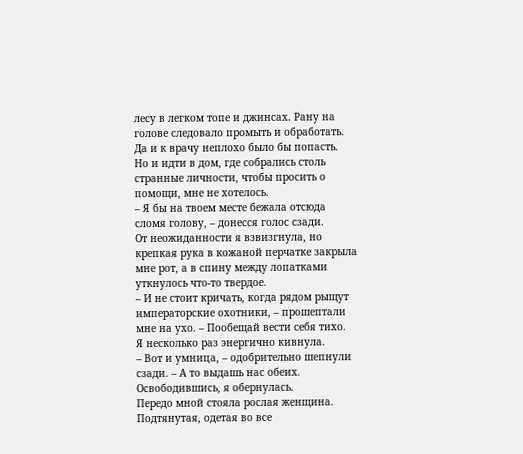лесу в легком топе и джинсах. Рану на голове следовало промыть и обработать. Да и к врачу неплохо было бы попасть.
Но и идти в дом, где собрались столь странные личности, чтобы просить о помощи, мне не хотелось.
– Я бы на твоем месте бежала отсюда сломя голову, – донесся голос сзади.
От неожиданности я взвизгнула, но крепкая рука в кожаной перчатке закрыла мне рот, а в спину между лопатками уткнулось что-то твердое.
– И не стоит кричать, когда рядом рыщут императорские охотники, – прошептали мне на ухо. – Пообещай вести себя тихо.
Я несколько раз энергично кивнула.
– Вот и умница, – одобрительно шепнули сзади. – А то выдашь нас обеих.
Освободившись, я обернулась.
Передо мной стояла рослая женщина. Подтянутая, одетая во все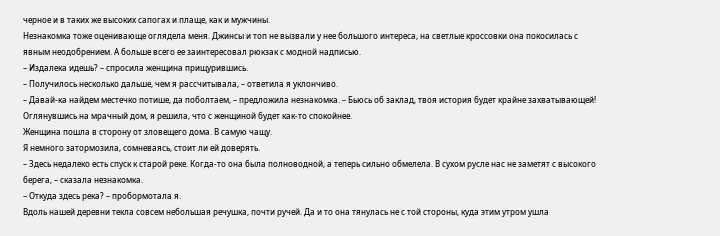черное и в таких же высоких сапогах и плаще, как и мужчины.
Незнакомка тоже оценивающе оглядела меня. Джинсы и топ не вызвали у нее большого интереса, на светлые кроссовки она покосилась с явным неодобрением. А больше всего ее заинтересовал рюкзак с модной надписью.
– Издалека идешь? – спросила женщина прищурившись.
– Получилось несколько дальше, чем я рассчитывала, – ответила я уклончиво.
– Давай-ка найдем местечко потише, да поболтаем, – предложила незнакомка. – Бьюсь об заклад, твоя история будет крайне захватывающей!
Оглянувшись на мрачный дом, я решила, что с женщиной будет как-то спокойнее.
Женщина пошла в сторону от зловещего дома. В самую чащу.
Я немного затормозила, сомневаясь, стоит ли ей доверять.
– Здесь недалеко есть спуск к старой реке. Когда-то она была полноводной, а теперь сильно обмелела. В сухом русле нас не заметят с высокого берега, – сказала незнакомка.
– Откуда здесь река? – пробормотала я.
Вдоль нашей деревни текла совсем небольшая речушка, почти ручей. Да и то она тянулась не с той стороны, куда этим утром ушла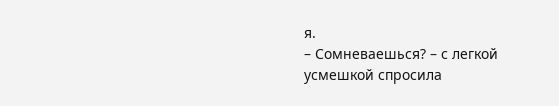я.
– Сомневаешься? – с легкой усмешкой спросила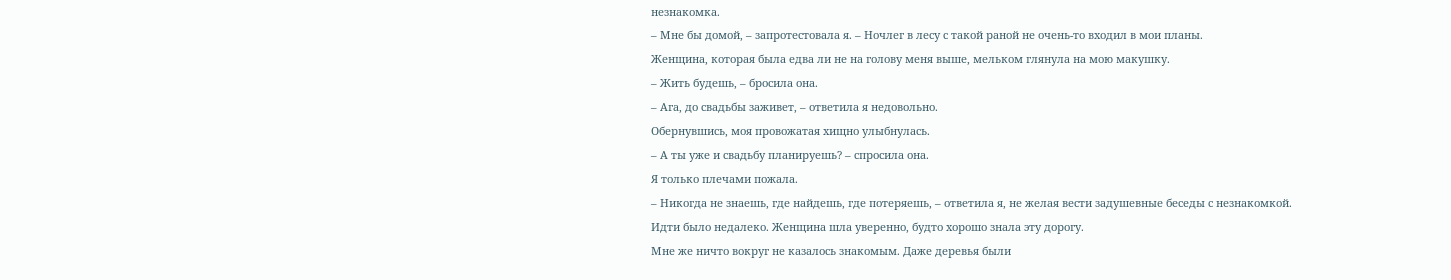незнакомка.
– Мне бы домой, – запротестовала я. – Ночлег в лесу с такой раной не очень-то входил в мои планы.
Женщина, которая была едва ли не на голову меня выше, мельком глянула на мою макушку.
– Жить будешь, – бросила она.
– Ага, до свадьбы заживет, – ответила я недовольно.
Обернувшись, моя провожатая хищно улыбнулась.
– А ты уже и свадьбу планируешь? – спросила она.
Я только плечами пожала.
– Никогда не знаешь, где найдешь, где потеряешь, – ответила я, не желая вести задушевные беседы с незнакомкой.
Идти было недалеко. Женщина шла уверенно, будто хорошо знала эту дорогу.
Мне же ничто вокруг не казалось знакомым. Даже деревья были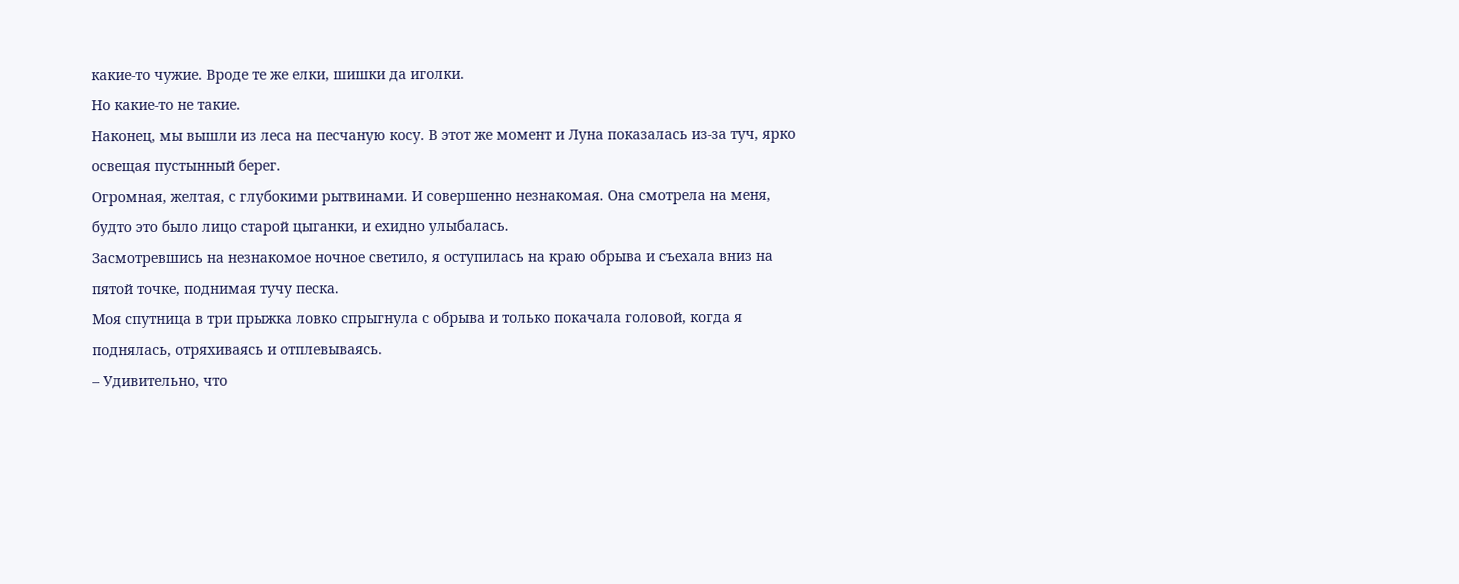какие-то чужие. Вроде те же елки, шишки да иголки.
Но какие-то не такие.
Наконец, мы вышли из леса на песчаную косу. В этот же момент и Луна показалась из-за туч, ярко освещая пустынный берег.
Огромная, желтая, с глубокими рытвинами. И совершенно незнакомая. Она смотрела на меня, будто это было лицо старой цыганки, и ехидно улыбалась.
Засмотревшись на незнакомое ночное светило, я оступилась на краю обрыва и съехала вниз на пятой точке, поднимая тучу песка.
Моя спутница в три прыжка ловко спрыгнула с обрыва и только покачала головой, когда я поднялась, отряхиваясь и отплевываясь.
– Удивительно, что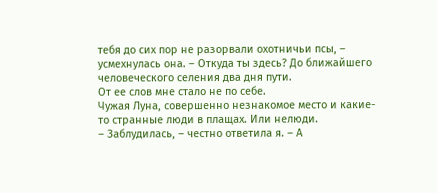тебя до сих пор не разорвали охотничьи псы, – усмехнулась она. – Откуда ты здесь? До ближайшего человеческого селения два дня пути.
От ее слов мне стало не по себе.
Чужая Луна, совершенно незнакомое место и какие-то странные люди в плащах. Или нелюди.
– Заблудилась, – честно ответила я. – А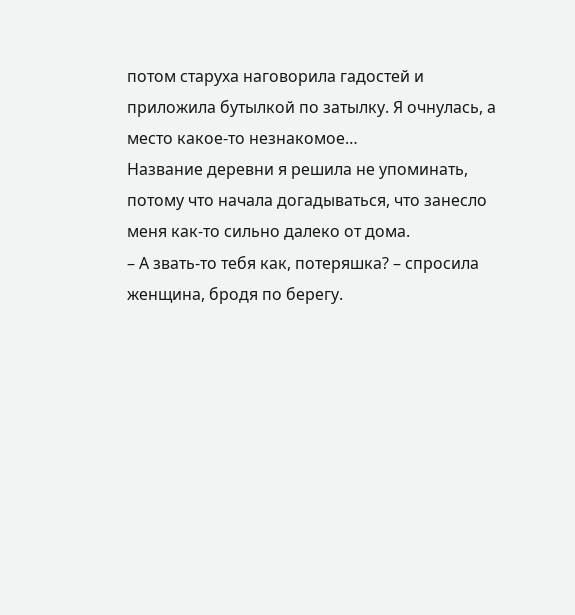потом старуха наговорила гадостей и приложила бутылкой по затылку. Я очнулась, а место какое-то незнакомое…
Название деревни я решила не упоминать, потому что начала догадываться, что занесло меня как-то сильно далеко от дома.
– А звать-то тебя как, потеряшка? – спросила женщина, бродя по берегу.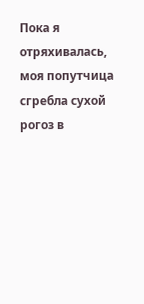Пока я отряхивалась, моя попутчица сгребла сухой рогоз в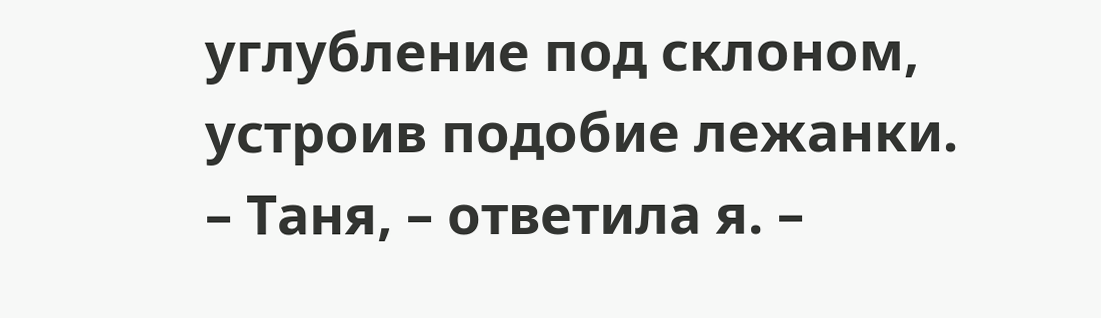углубление под склоном, устроив подобие лежанки.
– Таня, – ответила я. –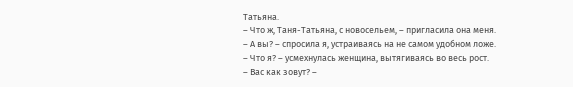Татьяна.
– Что ж, Таня-Татьяна, с новосельем, – пригласила она меня.
– А вы? – спросила я, устраиваясь на не самом удобном ложе.
– Что я? – усмехнулась женщина, вытягиваясь во весь рост.
– Вас как зовут? –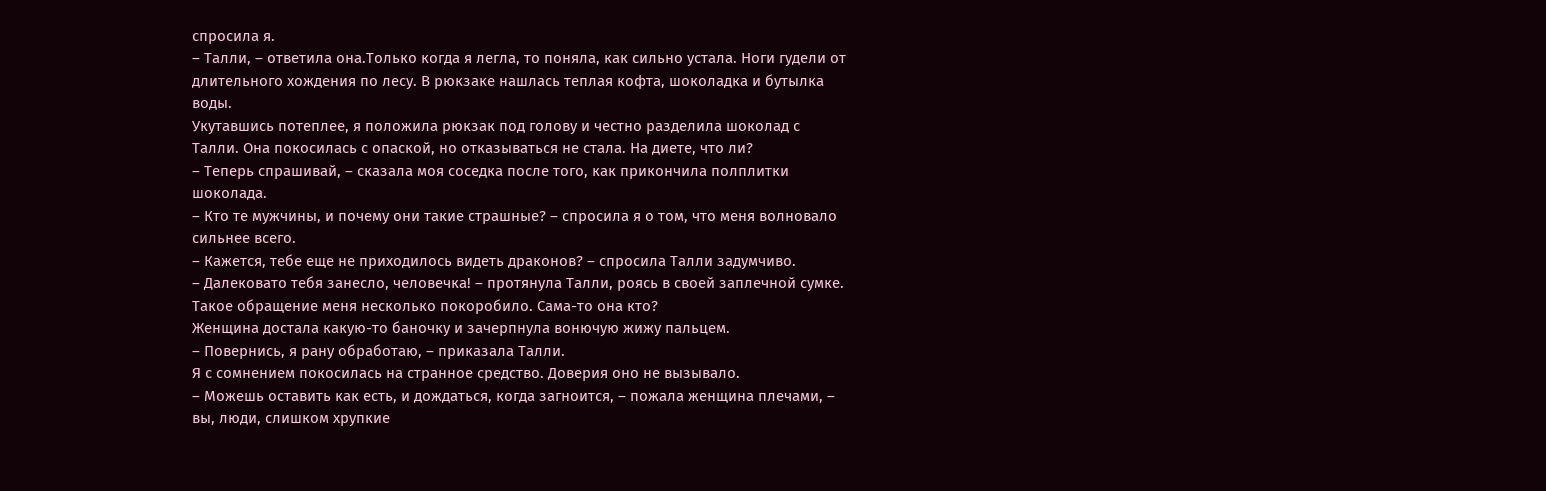спросила я.
– Талли, – ответила она.Только когда я легла, то поняла, как сильно устала. Ноги гудели от длительного хождения по лесу. В рюкзаке нашлась теплая кофта, шоколадка и бутылка воды.
Укутавшись потеплее, я положила рюкзак под голову и честно разделила шоколад с Талли. Она покосилась с опаской, но отказываться не стала. На диете, что ли?
– Теперь спрашивай, – сказала моя соседка после того, как прикончила полплитки шоколада.
– Кто те мужчины, и почему они такие страшные? – спросила я о том, что меня волновало сильнее всего.
– Кажется, тебе еще не приходилось видеть драконов? – спросила Талли задумчиво.
– Далековато тебя занесло, человечка! – протянула Талли, роясь в своей заплечной сумке.
Такое обращение меня несколько покоробило. Сама-то она кто?
Женщина достала какую-то баночку и зачерпнула вонючую жижу пальцем.
– Повернись, я рану обработаю, – приказала Талли.
Я с сомнением покосилась на странное средство. Доверия оно не вызывало.
– Можешь оставить как есть, и дождаться, когда загноится, – пожала женщина плечами, – вы, люди, слишком хрупкие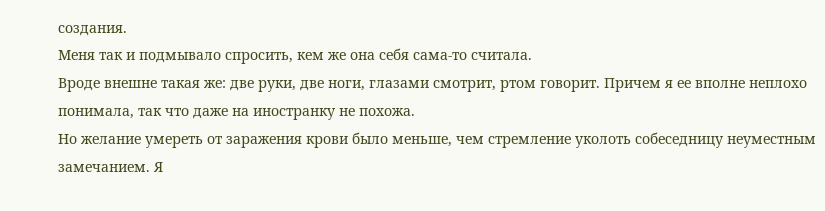создания.
Меня так и подмывало спросить, кем же она себя сама-то считала.
Вроде внешне такая же: две руки, две ноги, глазами смотрит, ртом говорит. Причем я ее вполне неплохо понимала, так что даже на иностранку не похожа.
Но желание умереть от заражения крови было меньше, чем стремление уколоть собеседницу неуместным замечанием. Я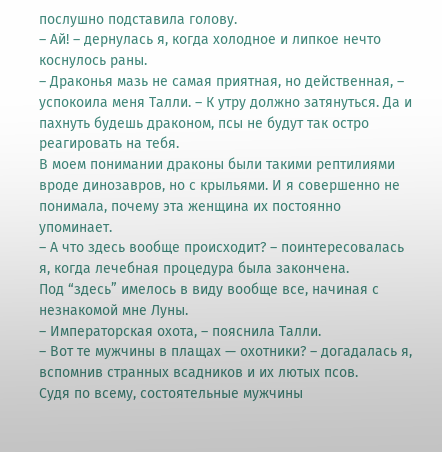послушно подставила голову.
– Ай! – дернулась я, когда холодное и липкое нечто коснулось раны.
– Драконья мазь не самая приятная, но действенная, – успокоила меня Талли. – К утру должно затянуться. Да и пахнуть будешь драконом, псы не будут так остро реагировать на тебя.
В моем понимании драконы были такими рептилиями вроде динозавров, но с крыльями. И я совершенно не понимала, почему эта женщина их постоянно упоминает.
– А что здесь вообще происходит? – поинтересовалась я, когда лечебная процедура была закончена.
Под “здесь” имелось в виду вообще все, начиная с незнакомой мне Луны.
– Императорская охота, – пояснила Талли.
– Вот те мужчины в плащах — охотники? – догадалась я, вспомнив странных всадников и их лютых псов.
Судя по всему, состоятельные мужчины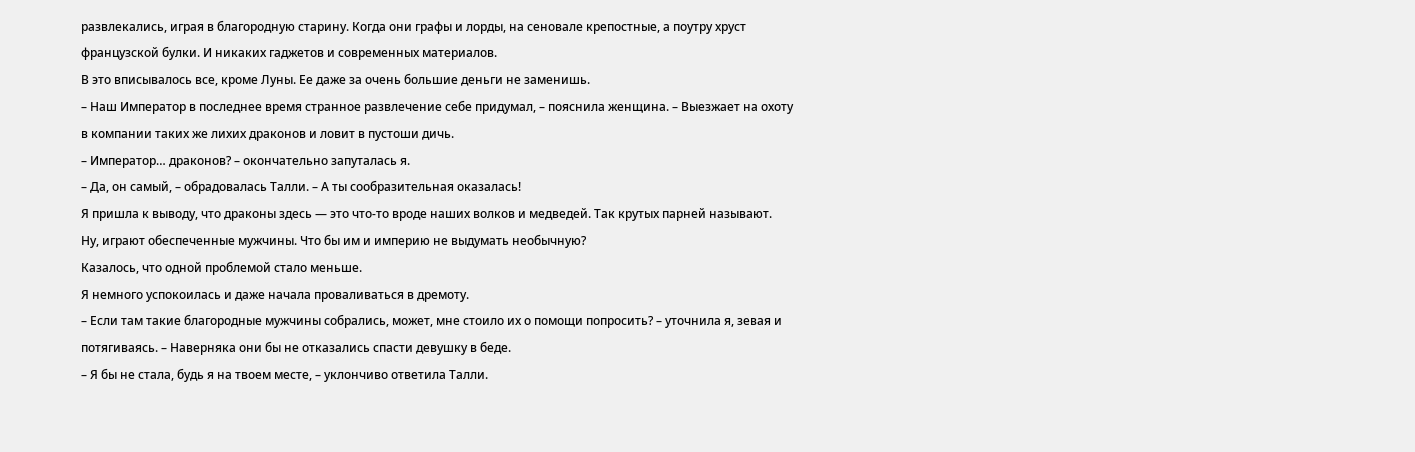развлекались, играя в благородную старину. Когда они графы и лорды, на сеновале крепостные, а поутру хруст французской булки. И никаких гаджетов и современных материалов.
В это вписывалось все, кроме Луны. Ее даже за очень большие деньги не заменишь.
– Наш Император в последнее время странное развлечение себе придумал, – пояснила женщина. – Выезжает на охоту в компании таких же лихих драконов и ловит в пустоши дичь.
– Император… драконов? – окончательно запуталась я.
– Да, он самый, – обрадовалась Талли. – А ты сообразительная оказалась!
Я пришла к выводу, что драконы здесь — это что-то вроде наших волков и медведей. Так крутых парней называют.
Ну, играют обеспеченные мужчины. Что бы им и империю не выдумать необычную?
Казалось, что одной проблемой стало меньше.
Я немного успокоилась и даже начала проваливаться в дремоту.
– Если там такие благородные мужчины собрались, может, мне стоило их о помощи попросить? – уточнила я, зевая и потягиваясь. – Наверняка они бы не отказались спасти девушку в беде.
– Я бы не стала, будь я на твоем месте, – уклончиво ответила Талли.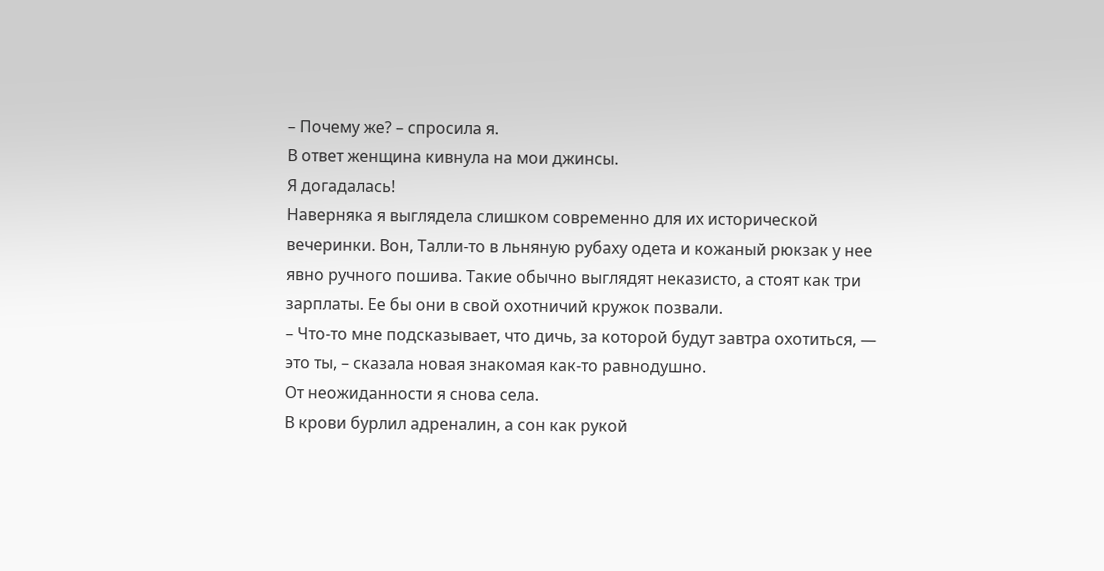– Почему же? – спросила я.
В ответ женщина кивнула на мои джинсы.
Я догадалась!
Наверняка я выглядела слишком современно для их исторической вечеринки. Вон, Талли-то в льняную рубаху одета и кожаный рюкзак у нее явно ручного пошива. Такие обычно выглядят неказисто, а стоят как три зарплаты. Ее бы они в свой охотничий кружок позвали.
– Что-то мне подсказывает, что дичь, за которой будут завтра охотиться, — это ты, – сказала новая знакомая как-то равнодушно.
От неожиданности я снова села.
В крови бурлил адреналин, а сон как рукой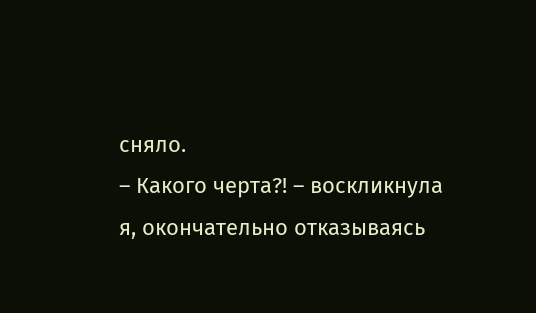сняло.
– Какого черта?! – воскликнула я, окончательно отказываясь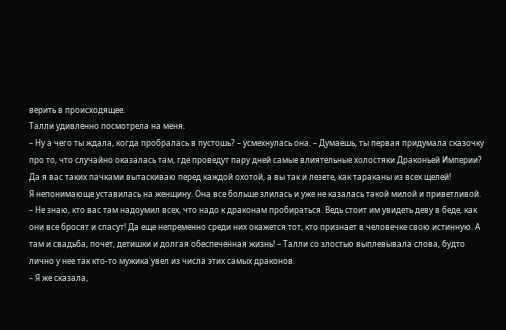верить в происходящее.
Талли удивленно посмотрела на меня.
– Ну а чего ты ждала, когда пробралась в пустошь? – усмехнулась она. – Думаешь, ты первая придумала сказочку про то, что случайно оказалась там, где проведут пару дней самые влиятельные холостяки Драконьей Империи? Да я вас таких пачками вытаскиваю перед каждой охотой, а вы так и лезете, как тараканы из всех щелей!
Я непонимающе уставилась на женщину. Она все больше злилась и уже не казалась такой милой и приветливой.
– Не знаю, кто вас там надоумил всех, что надо к драконам пробираться. Ведь стоит им увидеть деву в беде, как они все бросят и спасут! Да еще непременно среди них окажется тот, кто признает в человечке свою истинную. А там и свадьба, почет, детишки и долгая обеспеченная жизнь! – Талли со злостью выплевывала слова, будто лично у нее так кто-то мужика увел из числа этих самых драконов.
– Я же сказала,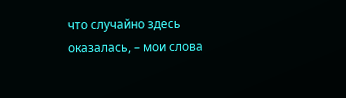что случайно здесь оказалась, – мои слова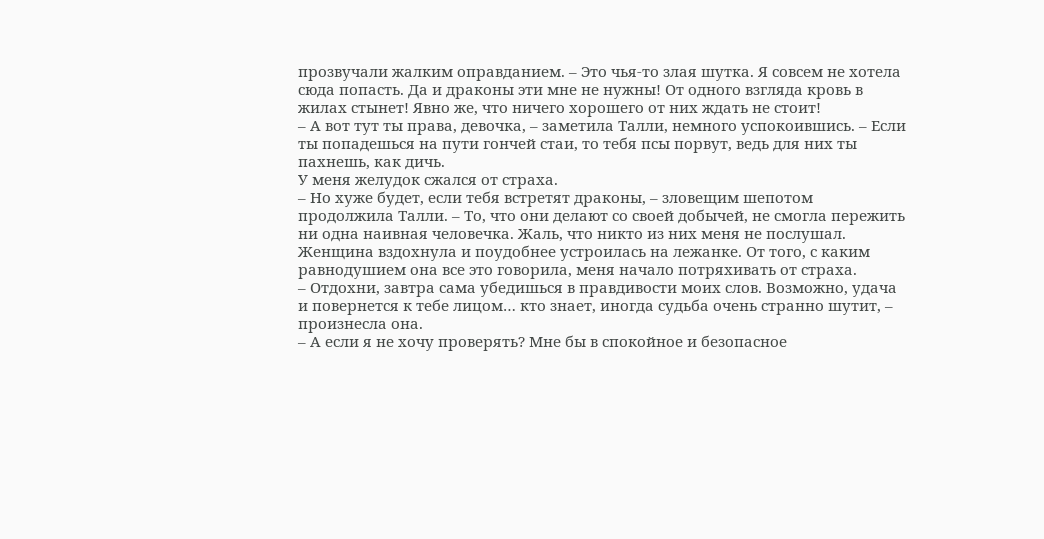прозвучали жалким оправданием. – Это чья-то злая шутка. Я совсем не хотела сюда попасть. Да и драконы эти мне не нужны! От одного взгляда кровь в жилах стынет! Явно же, что ничего хорошего от них ждать не стоит!
– А вот тут ты права, девочка, – заметила Талли, немного успокоившись. – Если ты попадешься на пути гончей стаи, то тебя псы порвут, ведь для них ты пахнешь, как дичь.
У меня желудок сжался от страха.
– Но хуже будет, если тебя встретят драконы, – зловещим шепотом продолжила Талли. – То, что они делают со своей добычей, не смогла пережить ни одна наивная человечка. Жаль, что никто из них меня не послушал.
Женщина вздохнула и поудобнее устроилась на лежанке. От того, с каким равнодушием она все это говорила, меня начало потряхивать от страха.
– Отдохни, завтра сама убедишься в правдивости моих слов. Возможно, удача и повернется к тебе лицом… кто знает, иногда судьба очень странно шутит, – произнесла она.
– А если я не хочу проверять? Мне бы в спокойное и безопасное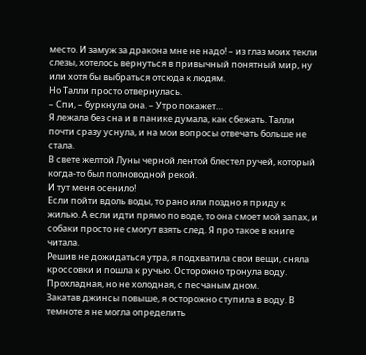место. И замуж за дракона мне не надо! – из глаз моих текли слезы, хотелось вернуться в привычный понятный мир, ну или хотя бы выбраться отсюда к людям.
Но Талли просто отвернулась.
– Спи, – буркнула она. – Утро покажет…
Я лежала без сна и в панике думала, как сбежать. Талли почти сразу уснула, и на мои вопросы отвечать больше не стала.
В свете желтой Луны черной лентой блестел ручей, который когда-то был полноводной рекой.
И тут меня осенило!
Если пойти вдоль воды, то рано или поздно я приду к жилью. А если идти прямо по воде, то она смоет мой запах, и собаки просто не смогут взять след. Я про такое в книге читала.
Решив не дожидаться утра, я подхватила свои вещи, сняла кроссовки и пошла к ручью. Осторожно тронула воду. Прохладная, но не холодная, с песчаным дном.
Закатав джинсы повыше, я осторожно ступила в воду. В темноте я не могла определить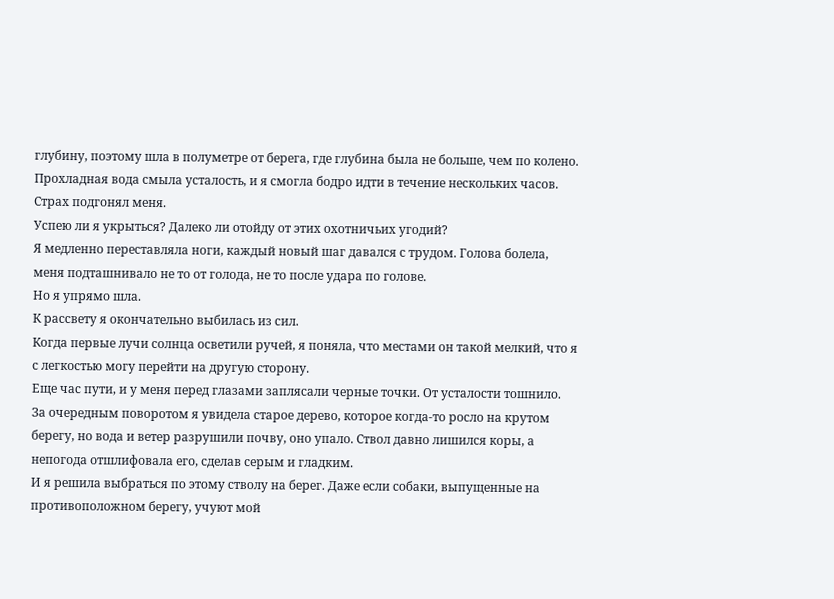глубину, поэтому шла в полуметре от берега, где глубина была не больше, чем по колено.
Прохладная вода смыла усталость, и я смогла бодро идти в течение нескольких часов. Страх подгонял меня.
Успею ли я укрыться? Далеко ли отойду от этих охотничьих угодий?
Я медленно переставляла ноги, каждый новый шаг давался с трудом. Голова болела, меня подташнивало не то от голода, не то после удара по голове.
Но я упрямо шла.
К рассвету я окончательно выбилась из сил.
Когда первые лучи солнца осветили ручей, я поняла, что местами он такой мелкий, что я с легкостью могу перейти на другую сторону.
Еще час пути, и у меня перед глазами заплясали черные точки. От усталости тошнило.
За очередным поворотом я увидела старое дерево, которое когда-то росло на крутом берегу, но вода и ветер разрушили почву, оно упало. Ствол давно лишился коры, а непогода отшлифовала его, сделав серым и гладким.
И я решила выбраться по этому стволу на берег. Даже если собаки, выпущенные на противоположном берегу, учуют мой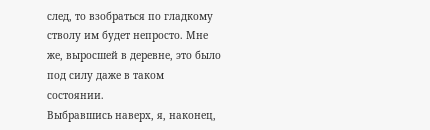след, то взобраться по гладкому стволу им будет непросто. Мне же, выросшей в деревне, это было под силу даже в таком состоянии.
Выбравшись наверх, я, наконец,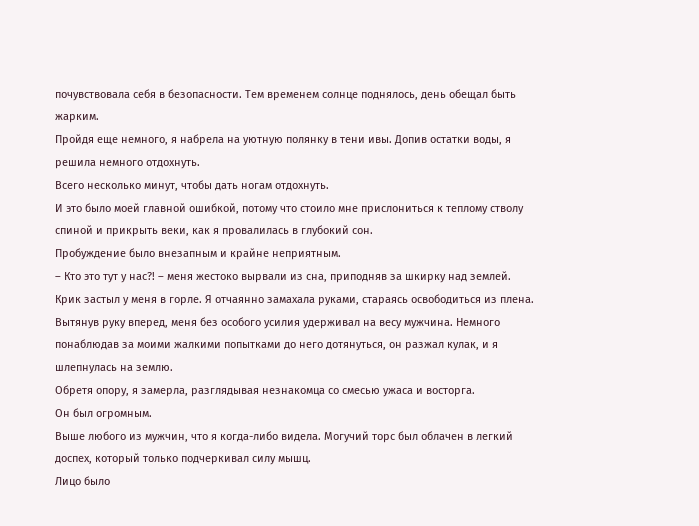почувствовала себя в безопасности. Тем временем солнце поднялось, день обещал быть жарким.
Пройдя еще немного, я набрела на уютную полянку в тени ивы. Допив остатки воды, я решила немного отдохнуть.
Всего несколько минут, чтобы дать ногам отдохнуть.
И это было моей главной ошибкой, потому что стоило мне прислониться к теплому стволу спиной и прикрыть веки, как я провалилась в глубокий сон.
Пробуждение было внезапным и крайне неприятным.
– Кто это тут у нас?! – меня жестоко вырвали из сна, приподняв за шкирку над землей.
Крик застыл у меня в горле. Я отчаянно замахала руками, стараясь освободиться из плена.
Вытянув руку вперед, меня без особого усилия удерживал на весу мужчина. Немного понаблюдав за моими жалкими попытками до него дотянуться, он разжал кулак, и я шлепнулась на землю.
Обретя опору, я замерла, разглядывая незнакомца со смесью ужаса и восторга.
Он был огромным.
Выше любого из мужчин, что я когда-либо видела. Могучий торс был облачен в легкий доспех, который только подчеркивал силу мышц.
Лицо было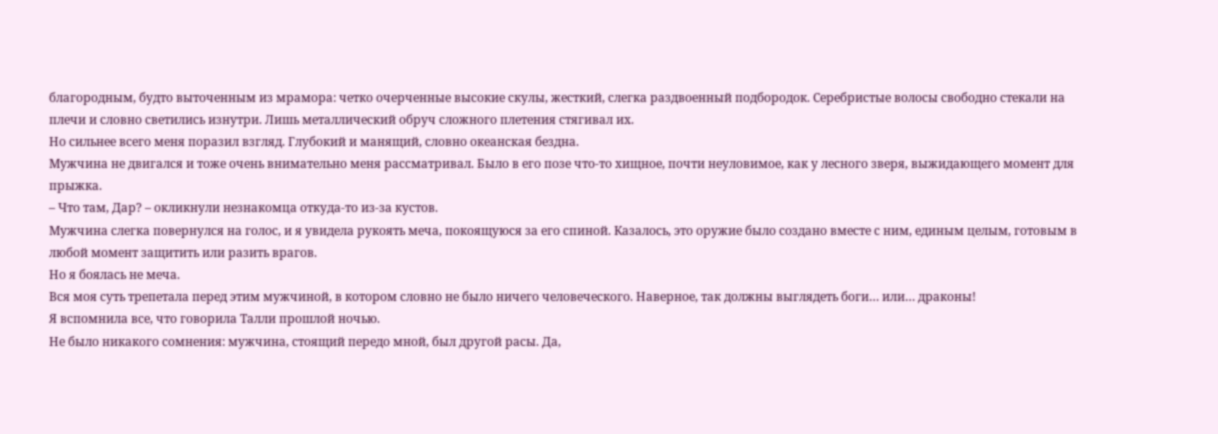благородным, будто выточенным из мрамора: четко очерченные высокие скулы, жесткий, слегка раздвоенный подбородок. Серебристые волосы свободно стекали на плечи и словно светились изнутри. Лишь металлический обруч сложного плетения стягивал их.
Но сильнее всего меня поразил взгляд. Глубокий и манящий, словно океанская бездна.
Мужчина не двигался и тоже очень внимательно меня рассматривал. Было в его позе что-то хищное, почти неуловимое, как у лесного зверя, выжидающего момент для прыжка.
– Что там, Дар? – окликнули незнакомца откуда-то из-за кустов.
Мужчина слегка повернулся на голос, и я увидела рукоять меча, покоящуюся за его спиной. Казалось, это оружие было создано вместе с ним, единым целым, готовым в любой момент защитить или разить врагов.
Но я боялась не меча.
Вся моя суть трепетала перед этим мужчиной, в котором словно не было ничего человеческого. Наверное, так должны выглядеть боги… или… драконы!
Я вспомнила все, что говорила Талли прошлой ночью.
Не было никакого сомнения: мужчина, стоящий передо мной, был другой расы. Да,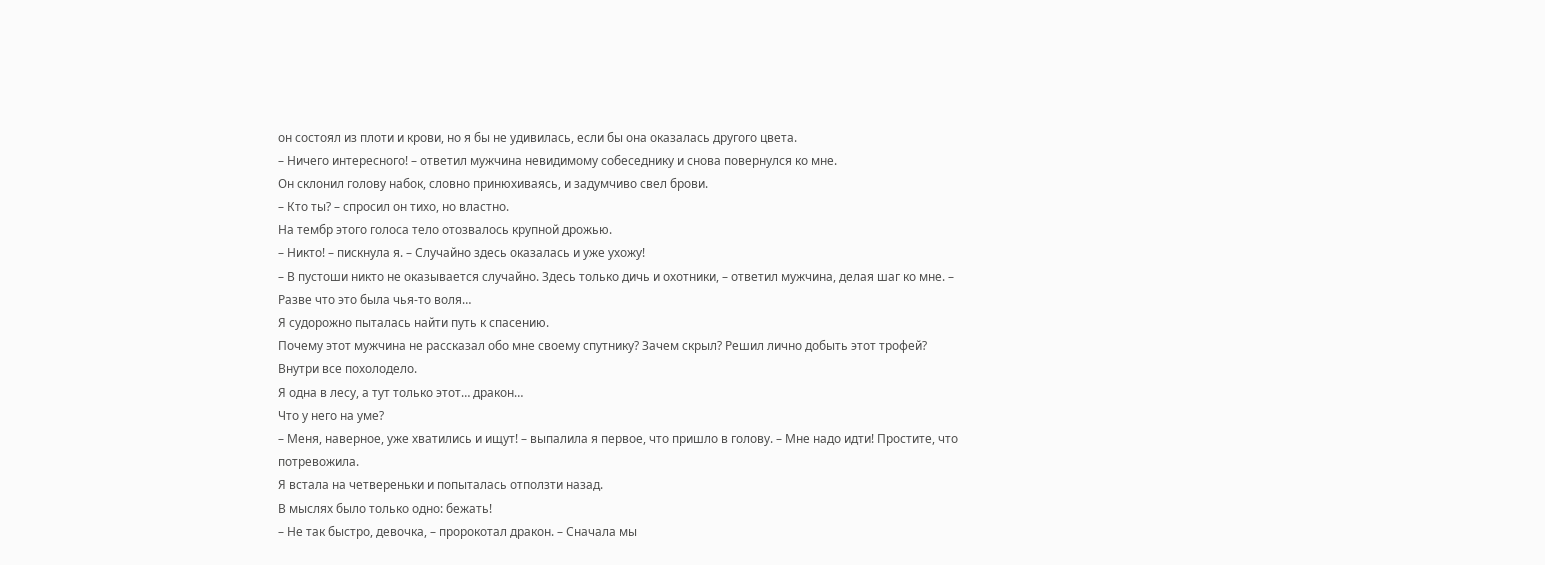он состоял из плоти и крови, но я бы не удивилась, если бы она оказалась другого цвета.
– Ничего интересного! – ответил мужчина невидимому собеседнику и снова повернулся ко мне.
Он склонил голову набок, словно принюхиваясь, и задумчиво свел брови.
– Кто ты? – спросил он тихо, но властно.
На тембр этого голоса тело отозвалось крупной дрожью.
– Никто! – пискнула я. – Случайно здесь оказалась и уже ухожу!
– В пустоши никто не оказывается случайно. Здесь только дичь и охотники, – ответил мужчина, делая шаг ко мне. – Разве что это была чья-то воля…
Я судорожно пыталась найти путь к спасению.
Почему этот мужчина не рассказал обо мне своему спутнику? Зачем скрыл? Решил лично добыть этот трофей?
Внутри все похолодело.
Я одна в лесу, а тут только этот… дракон…
Что у него на уме?
– Меня, наверное, уже хватились и ищут! – выпалила я первое, что пришло в голову. – Мне надо идти! Простите, что потревожила.
Я встала на четвереньки и попыталась отползти назад.
В мыслях было только одно: бежать!
– Не так быстро, девочка, – пророкотал дракон. – Сначала мы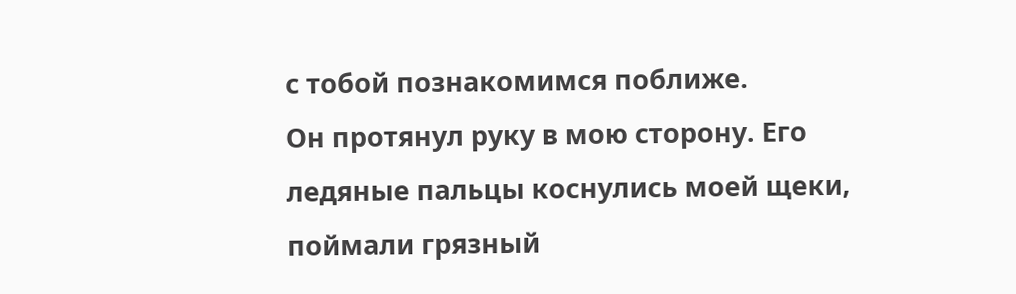с тобой познакомимся поближе.
Он протянул руку в мою сторону. Его ледяные пальцы коснулись моей щеки, поймали грязный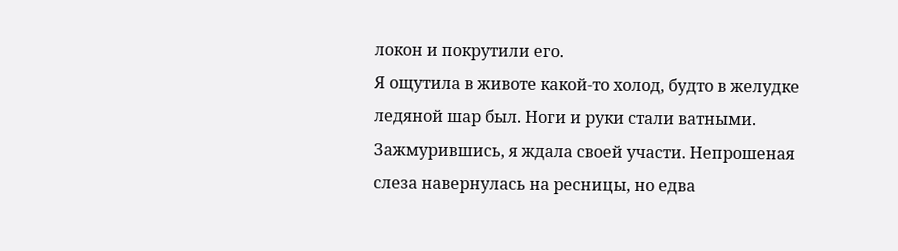локон и покрутили его.
Я ощутила в животе какой-то холод, будто в желудке ледяной шар был. Ноги и руки стали ватными. Зажмурившись, я ждала своей участи. Непрошеная слеза навернулась на ресницы, но едва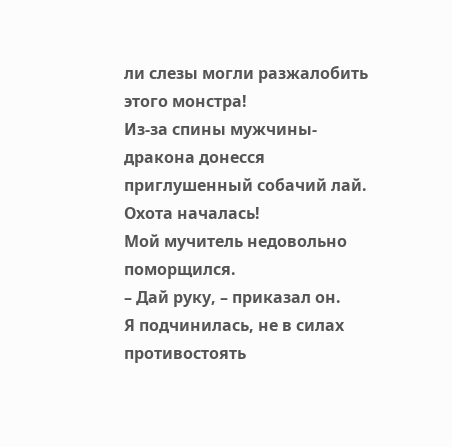ли слезы могли разжалобить этого монстра!
Из-за спины мужчины-дракона донесся приглушенный собачий лай.
Охота началась!
Мой мучитель недовольно поморщился.
– Дай руку, – приказал он.
Я подчинилась, не в силах противостоять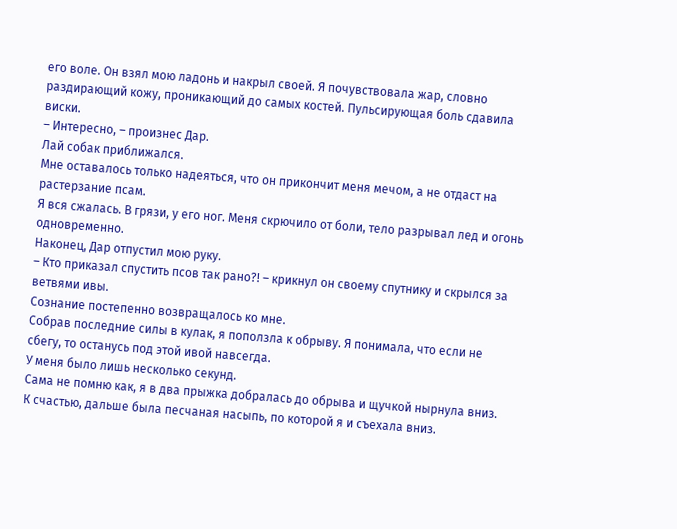его воле. Он взял мою ладонь и накрыл своей. Я почувствовала жар, словно раздирающий кожу, проникающий до самых костей. Пульсирующая боль сдавила виски.
– Интересно, – произнес Дар.
Лай собак приближался.
Мне оставалось только надеяться, что он прикончит меня мечом, а не отдаст на растерзание псам.
Я вся сжалась. В грязи, у его ног. Меня скрючило от боли, тело разрывал лед и огонь одновременно.
Наконец, Дар отпустил мою руку.
– Кто приказал спустить псов так рано?! – крикнул он своему спутнику и скрылся за ветвями ивы.
Сознание постепенно возвращалось ко мне.
Собрав последние силы в кулак, я поползла к обрыву. Я понимала, что если не сбегу, то останусь под этой ивой навсегда.
У меня было лишь несколько секунд.
Сама не помню как, я в два прыжка добралась до обрыва и щучкой нырнула вниз.
К счастью, дальше была песчаная насыпь, по которой я и съехала вниз.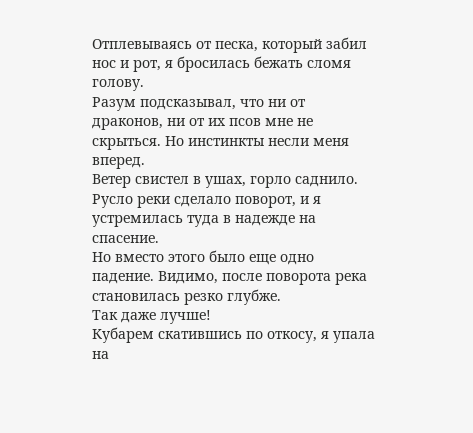Отплевываясь от песка, который забил нос и рот, я бросилась бежать сломя голову.
Разум подсказывал, что ни от драконов, ни от их псов мне не скрыться. Но инстинкты несли меня вперед.
Ветер свистел в ушах, горло саднило.
Русло реки сделало поворот, и я устремилась туда в надежде на спасение.
Но вместо этого было еще одно падение. Видимо, после поворота река становилась резко глубже.
Так даже лучше!
Кубарем скатившись по откосу, я упала на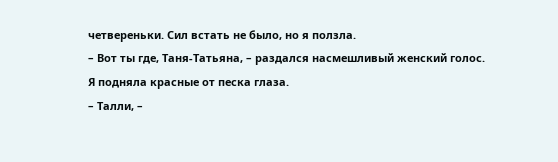четвереньки. Сил встать не было, но я ползла.
– Вот ты где, Таня-Татьяна, – раздался насмешливый женский голос.
Я подняла красные от песка глаза.
– Талли, –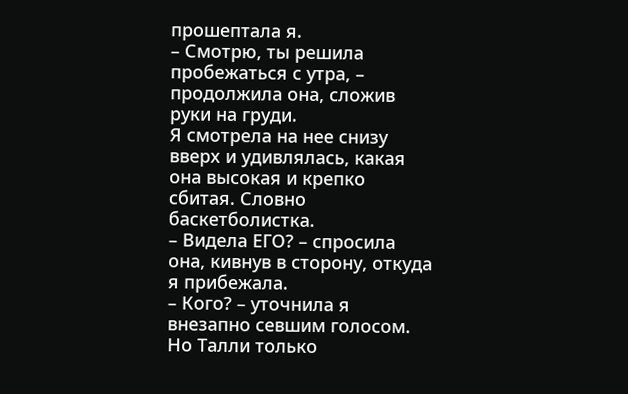прошептала я.
– Смотрю, ты решила пробежаться с утра, – продолжила она, сложив руки на груди.
Я смотрела на нее снизу вверх и удивлялась, какая она высокая и крепко сбитая. Словно баскетболистка.
– Видела ЕГО? – спросила она, кивнув в сторону, откуда я прибежала.
– Кого? – уточнила я внезапно севшим голосом.
Но Талли только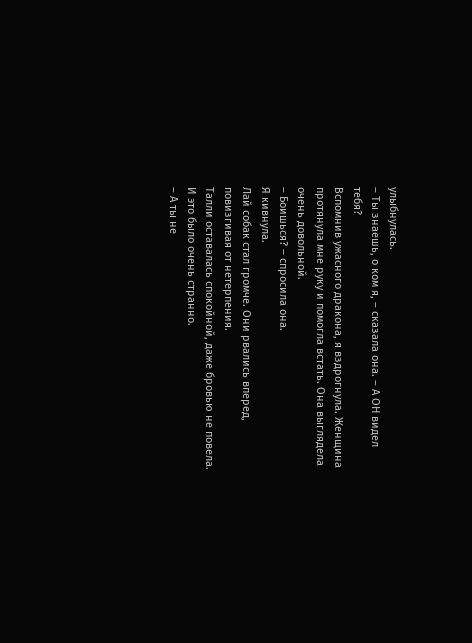улыбнулась.
– Ты знаешь, о ком я, – сказала она. – А ОН видел тебя?
Вспомнив ужасного дракона, я вздрогнула. Женщина протянула мне руку и помогла встать. Она выглядела очень довольной.
– Боишься? – спросила она.
Я кивнула.
Лай собак стал громче. Они рвались вперед, повизгивая от нетерпения.
Талли оставалась спокойной, даже бровью не повела. И это было очень странно.
– А ты не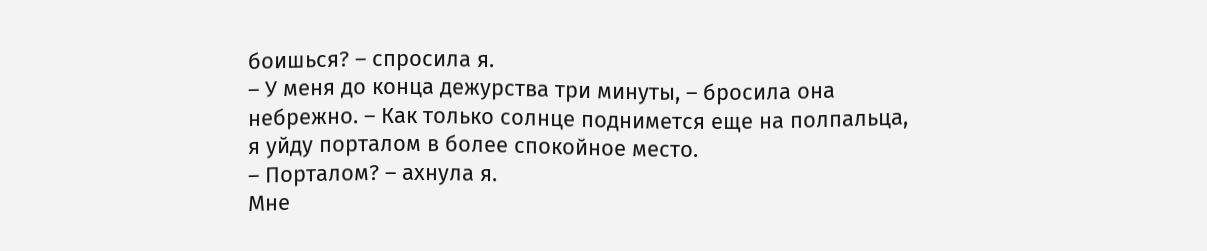боишься? – спросила я.
– У меня до конца дежурства три минуты, – бросила она небрежно. – Как только солнце поднимется еще на полпальца, я уйду порталом в более спокойное место.
– Порталом? – ахнула я.
Мне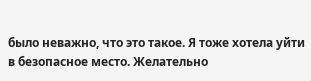было неважно, что это такое. Я тоже хотела уйти в безопасное место. Желательно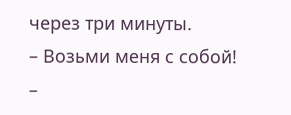через три минуты.
– Возьми меня с собой! –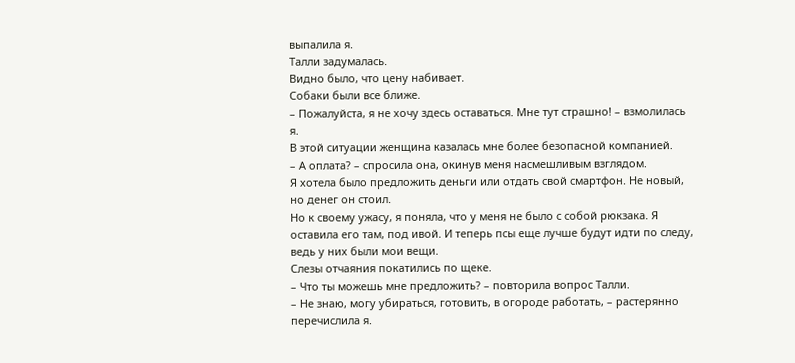выпалила я.
Талли задумалась.
Видно было, что цену набивает.
Собаки были все ближе.
– Пожалуйста, я не хочу здесь оставаться. Мне тут страшно! – взмолилась я.
В этой ситуации женщина казалась мне более безопасной компанией.
– А оплата? – спросила она, окинув меня насмешливым взглядом.
Я хотела было предложить деньги или отдать свой смартфон. Не новый, но денег он стоил.
Но к своему ужасу, я поняла, что у меня не было с собой рюкзака. Я оставила его там, под ивой. И теперь псы еще лучше будут идти по следу, ведь у них были мои вещи.
Слезы отчаяния покатились по щеке.
– Что ты можешь мне предложить? – повторила вопрос Талли.
– Не знаю, могу убираться, готовить, в огороде работать, – растерянно перечислила я.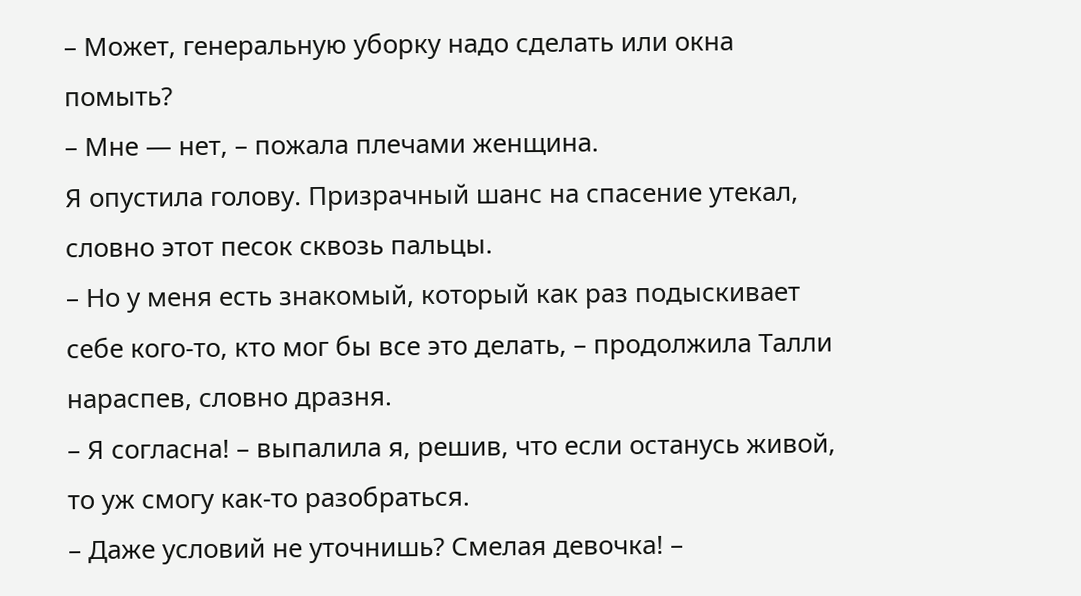– Может, генеральную уборку надо сделать или окна помыть?
– Мне — нет, – пожала плечами женщина.
Я опустила голову. Призрачный шанс на спасение утекал, словно этот песок сквозь пальцы.
– Но у меня есть знакомый, который как раз подыскивает себе кого-то, кто мог бы все это делать, – продолжила Талли нараспев, словно дразня.
– Я согласна! – выпалила я, решив, что если останусь живой, то уж смогу как-то разобраться.
– Даже условий не уточнишь? Смелая девочка! –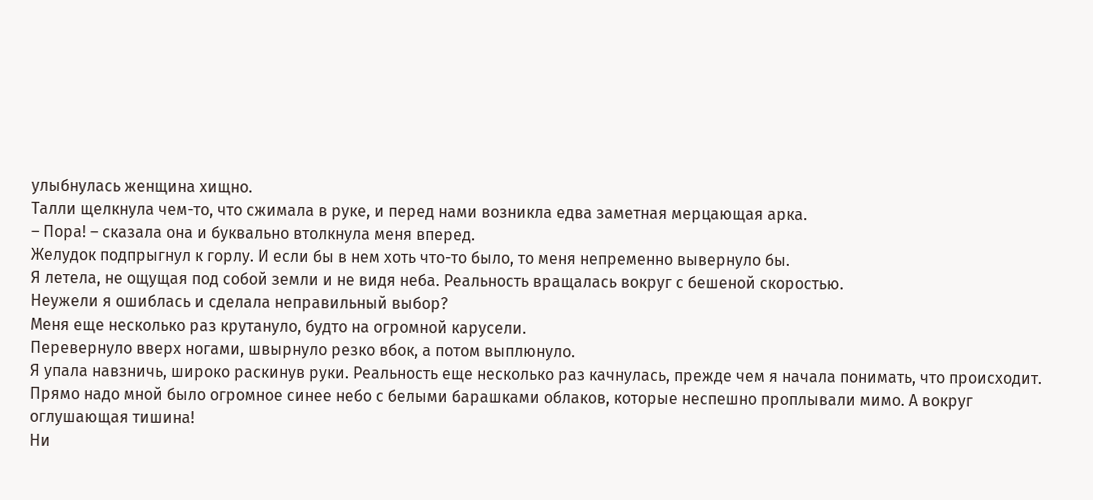улыбнулась женщина хищно.
Талли щелкнула чем-то, что сжимала в руке, и перед нами возникла едва заметная мерцающая арка.
– Пора! – сказала она и буквально втолкнула меня вперед.
Желудок подпрыгнул к горлу. И если бы в нем хоть что-то было, то меня непременно вывернуло бы.
Я летела, не ощущая под собой земли и не видя неба. Реальность вращалась вокруг с бешеной скоростью.
Неужели я ошиблась и сделала неправильный выбор?
Меня еще несколько раз крутануло, будто на огромной карусели.
Перевернуло вверх ногами, швырнуло резко вбок, а потом выплюнуло.
Я упала навзничь, широко раскинув руки. Реальность еще несколько раз качнулась, прежде чем я начала понимать, что происходит.
Прямо надо мной было огромное синее небо с белыми барашками облаков, которые неспешно проплывали мимо. А вокруг оглушающая тишина!
Ни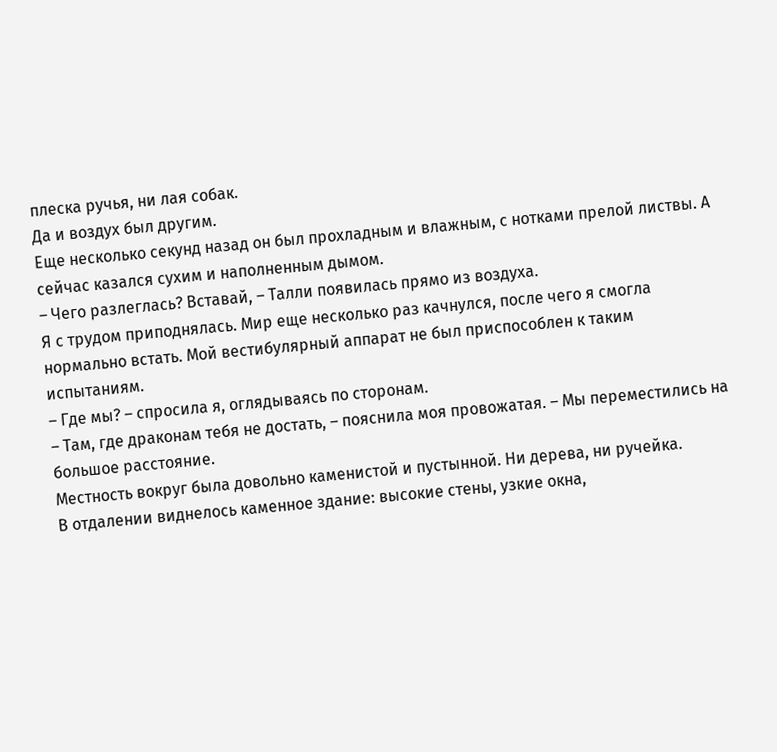плеска ручья, ни лая собак.
Да и воздух был другим.
Еще несколько секунд назад он был прохладным и влажным, с нотками прелой листвы. А сейчас казался сухим и наполненным дымом.
– Чего разлеглась? Вставай, – Талли появилась прямо из воздуха.
Я с трудом приподнялась. Мир еще несколько раз качнулся, после чего я смогла нормально встать. Мой вестибулярный аппарат не был приспособлен к таким испытаниям.
– Где мы? – спросила я, оглядываясь по сторонам.
– Там, где драконам тебя не достать, – пояснила моя провожатая. – Мы переместились на большое расстояние.
Местность вокруг была довольно каменистой и пустынной. Ни дерева, ни ручейка.
В отдалении виднелось каменное здание: высокие стены, узкие окна,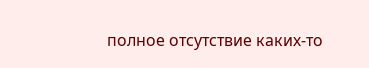полное отсутствие каких-то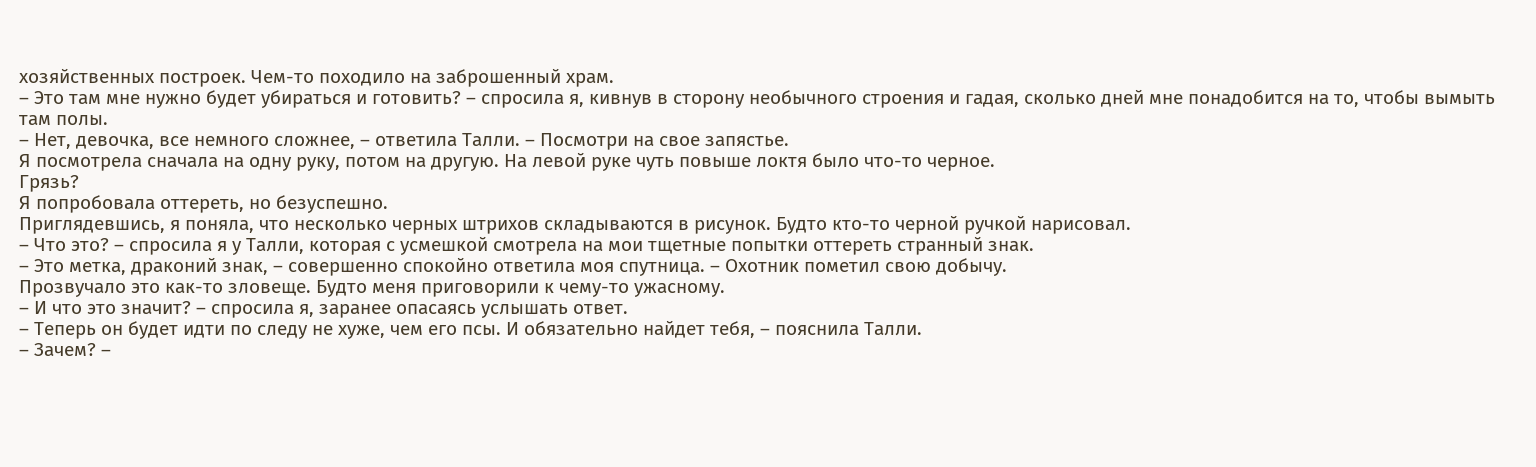хозяйственных построек. Чем-то походило на заброшенный храм.
– Это там мне нужно будет убираться и готовить? – спросила я, кивнув в сторону необычного строения и гадая, сколько дней мне понадобится на то, чтобы вымыть там полы.
– Нет, девочка, все немного сложнее, – ответила Талли. – Посмотри на свое запястье.
Я посмотрела сначала на одну руку, потом на другую. На левой руке чуть повыше локтя было что-то черное.
Грязь?
Я попробовала оттереть, но безуспешно.
Приглядевшись, я поняла, что несколько черных штрихов складываются в рисунок. Будто кто-то черной ручкой нарисовал.
– Что это? – спросила я у Талли, которая с усмешкой смотрела на мои тщетные попытки оттереть странный знак.
– Это метка, драконий знак, – совершенно спокойно ответила моя спутница. – Охотник пометил свою добычу.
Прозвучало это как-то зловеще. Будто меня приговорили к чему-то ужасному.
– И что это значит? – спросила я, заранее опасаясь услышать ответ.
– Теперь он будет идти по следу не хуже, чем его псы. И обязательно найдет тебя, – пояснила Талли.
– Зачем? –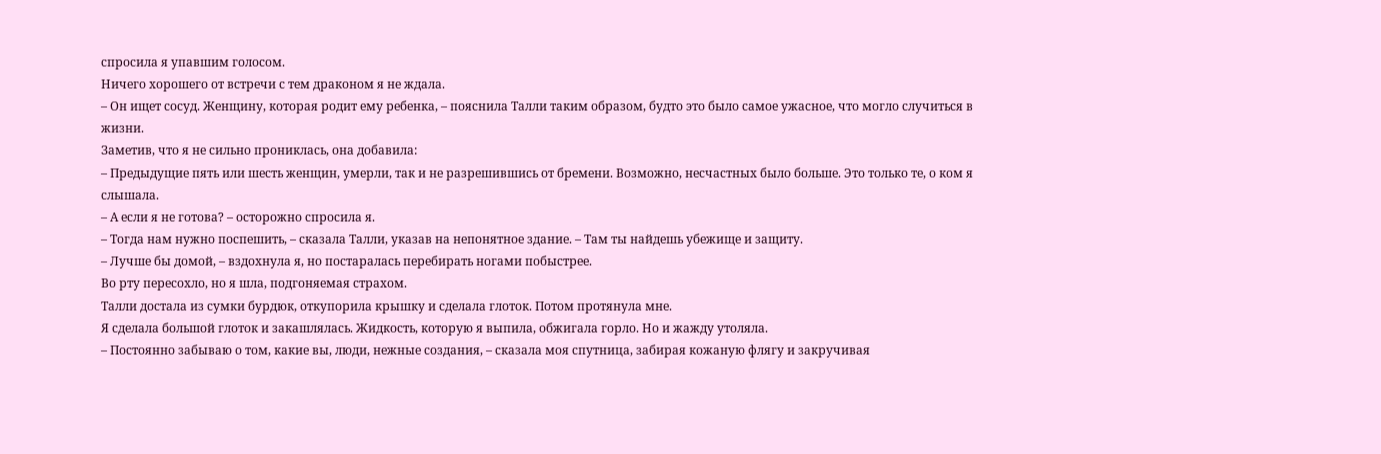спросила я упавшим голосом.
Ничего хорошего от встречи с тем драконом я не ждала.
– Он ищет сосуд. Женщину, которая родит ему ребенка, – пояснила Талли таким образом, будто это было самое ужасное, что могло случиться в жизни.
Заметив, что я не сильно прониклась, она добавила:
– Предыдущие пять или шесть женщин, умерли, так и не разрешившись от бремени. Возможно, несчастных было больше. Это только те, о ком я слышала.
– А если я не готова? – осторожно спросила я.
– Тогда нам нужно поспешить, – сказала Талли, указав на непонятное здание. – Там ты найдешь убежище и защиту.
– Лучше бы домой, – вздохнула я, но постаралась перебирать ногами побыстрее.
Во рту пересохло, но я шла, подгоняемая страхом.
Талли достала из сумки бурдюк, откупорила крышку и сделала глоток. Потом протянула мне.
Я сделала большой глоток и закашлялась. Жидкость, которую я выпила, обжигала горло. Но и жажду утоляла.
– Постоянно забываю о том, какие вы, люди, нежные создания, – сказала моя спутница, забирая кожаную флягу и закручивая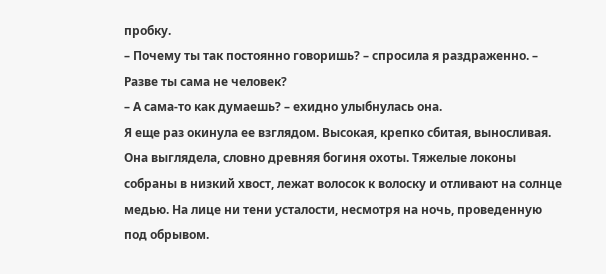пробку.
– Почему ты так постоянно говоришь? – спросила я раздраженно. – Разве ты сама не человек?
– А сама-то как думаешь? – ехидно улыбнулась она.
Я еще раз окинула ее взглядом. Высокая, крепко сбитая, выносливая. Она выглядела, словно древняя богиня охоты. Тяжелые локоны собраны в низкий хвост, лежат волосок к волоску и отливают на солнце медью. На лице ни тени усталости, несмотря на ночь, проведенную под обрывом.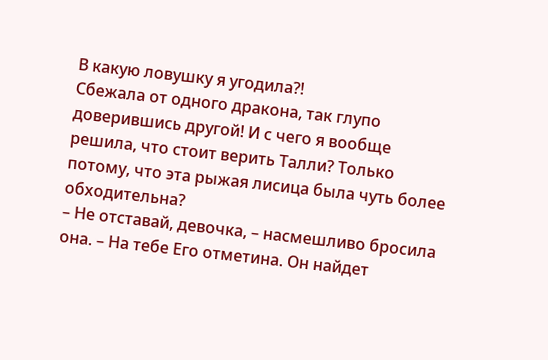В какую ловушку я угодила?!
Сбежала от одного дракона, так глупо доверившись другой! И с чего я вообще решила, что стоит верить Талли? Только потому, что эта рыжая лисица была чуть более обходительна?
– Не отставай, девочка, – насмешливо бросила она. – На тебе Его отметина. Он найдет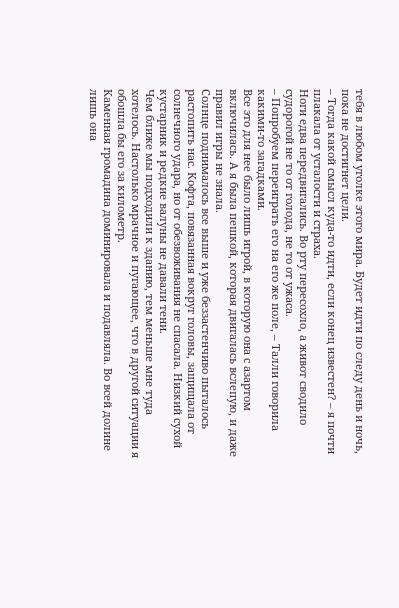тебя в любом уголке этого мира. Будет идти по следу день и ночь, пока не достигнет цели.
– Тогда какой смысл куда-то идти, если конец известен? – я почти плакала от усталости и страха.
Ноги едва передвигались. Во рту пересохло, а живот сводило судорогой не то от голода, не то от ужаса.
– Попробуем переиграть его на его же поле, – Талли говорила какими-то загадками.
Все это для нее было лишь игрой, в которую она с азартом включилась. А я была пешкой, которая двигалась вслепую, и даже правил игры не знала.
Солнце поднималось все выше и уже беззастенчиво пыталось растопить нас. Кофта, повязанная вокруг головы, защищала от солнечного удара, но от обезвоживания не спасала. Низкий сухой кустарник и редкие валуны не давали тени.
Чем ближе мы подходили к зданию, тем меньше мне туда хотелось. Настолько мрачное и пугающее, что в другой ситуации я обошла бы его за километр.
Каменная громадина доминировала и подавляла. Во всей долине лишь она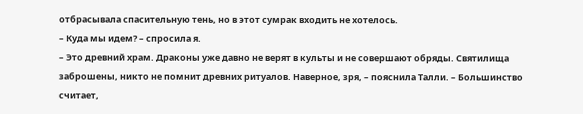отбрасывала спасительную тень, но в этот сумрак входить не хотелось.
– Куда мы идем? – спросила я.
– Это древний храм. Драконы уже давно не верят в культы и не совершают обряды. Святилища заброшены, никто не помнит древних ритуалов. Наверное, зря, – пояснила Талли. – Большинство считает,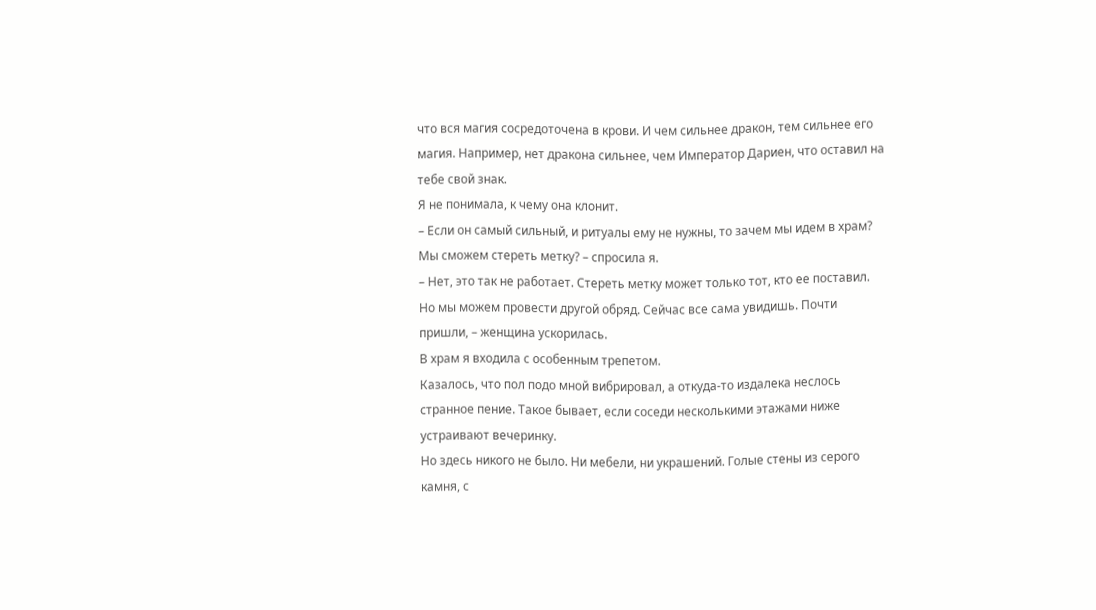что вся магия сосредоточена в крови. И чем сильнее дракон, тем сильнее его магия. Например, нет дракона сильнее, чем Император Дариен, что оставил на тебе свой знак.
Я не понимала, к чему она клонит.
– Если он самый сильный, и ритуалы ему не нужны, то зачем мы идем в храм? Мы сможем стереть метку? – спросила я.
– Нет, это так не работает. Стереть метку может только тот, кто ее поставил. Но мы можем провести другой обряд. Сейчас все сама увидишь. Почти пришли, – женщина ускорилась.
В храм я входила с особенным трепетом.
Казалось, что пол подо мной вибрировал, а откуда-то издалека неслось странное пение. Такое бывает, если соседи несколькими этажами ниже устраивают вечеринку.
Но здесь никого не было. Ни мебели, ни украшений. Голые стены из серого камня, с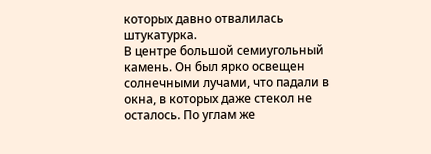которых давно отвалилась штукатурка.
В центре большой семиугольный камень. Он был ярко освещен солнечными лучами, что падали в окна, в которых даже стекол не осталось. По углам же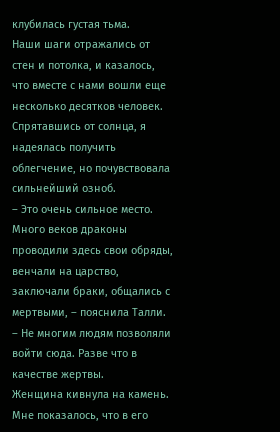клубилась густая тьма.
Наши шаги отражались от стен и потолка, и казалось, что вместе с нами вошли еще несколько десятков человек.
Спрятавшись от солнца, я надеялась получить облегчение, но почувствовала сильнейший озноб.
– Это очень сильное место. Много веков драконы проводили здесь свои обряды, венчали на царство, заключали браки, общались с мертвыми, – пояснила Талли. – Не многим людям позволяли войти сюда. Разве что в качестве жертвы.
Женщина кивнула на камень. Мне показалось, что в его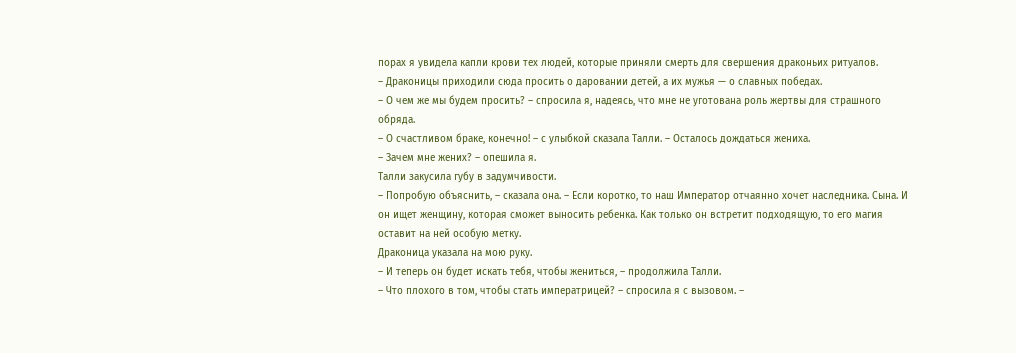порах я увидела капли крови тех людей, которые приняли смерть для свершения драконьих ритуалов.
– Драконицы приходили сюда просить о даровании детей, а их мужья — о славных победах.
– О чем же мы будем просить? – спросила я, надеясь, что мне не уготована роль жертвы для страшного обряда.
– О счастливом браке, конечно! – с улыбкой сказала Талли. – Осталось дождаться жениха.
– Зачем мне жених? – опешила я.
Талли закусила губу в задумчивости.
– Попробую объяснить, – сказала она. – Если коротко, то наш Император отчаянно хочет наследника. Сына. И он ищет женщину, которая сможет выносить ребенка. Как только он встретит подходящую, то его магия оставит на ней особую метку.
Драконица указала на мою руку.
– И теперь он будет искать тебя, чтобы жениться, – продолжила Талли.
– Что плохого в том, чтобы стать императрицей? – спросила я с вызовом. –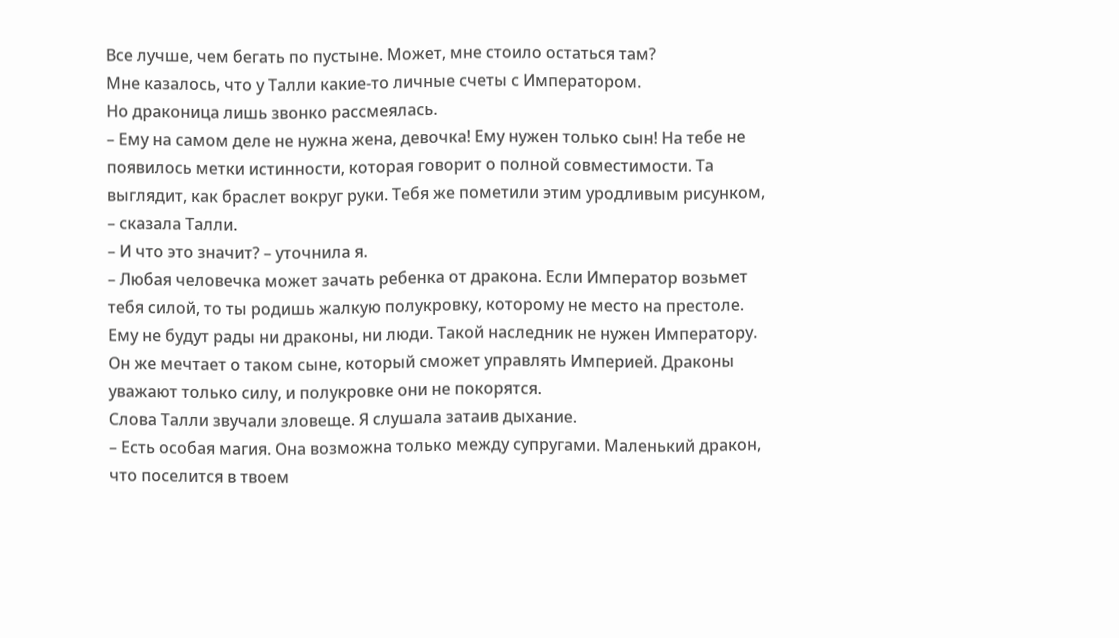Все лучше, чем бегать по пустыне. Может, мне стоило остаться там?
Мне казалось, что у Талли какие-то личные счеты с Императором.
Но драконица лишь звонко рассмеялась.
– Ему на самом деле не нужна жена, девочка! Ему нужен только сын! На тебе не появилось метки истинности, которая говорит о полной совместимости. Та выглядит, как браслет вокруг руки. Тебя же пометили этим уродливым рисунком, – сказала Талли.
– И что это значит? – уточнила я.
– Любая человечка может зачать ребенка от дракона. Если Император возьмет тебя силой, то ты родишь жалкую полукровку, которому не место на престоле. Ему не будут рады ни драконы, ни люди. Такой наследник не нужен Императору. Он же мечтает о таком сыне, который сможет управлять Империей. Драконы уважают только силу, и полукровке они не покорятся.
Слова Талли звучали зловеще. Я слушала затаив дыхание.
– Есть особая магия. Она возможна только между супругами. Маленький дракон, что поселится в твоем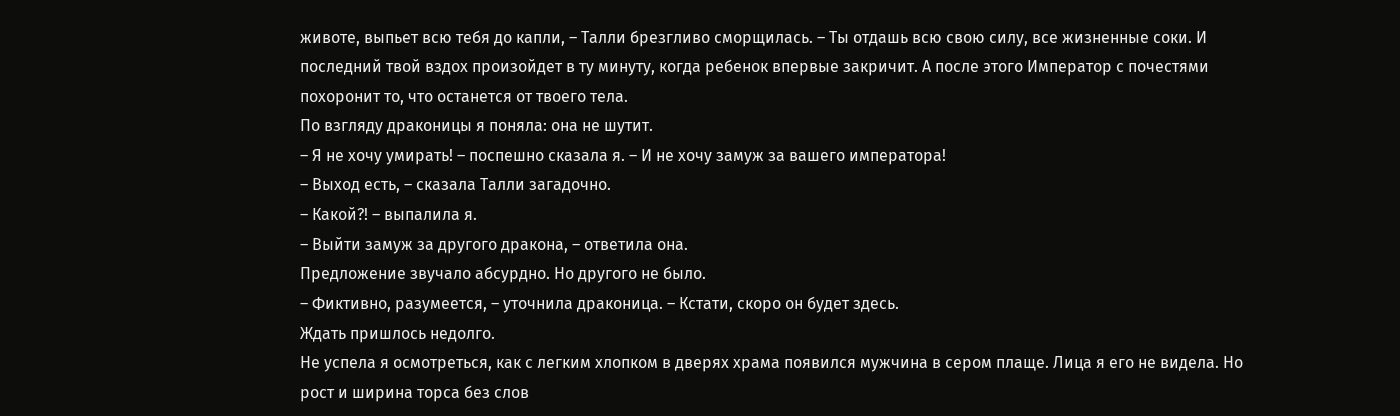животе, выпьет всю тебя до капли, – Талли брезгливо сморщилась. – Ты отдашь всю свою силу, все жизненные соки. И последний твой вздох произойдет в ту минуту, когда ребенок впервые закричит. А после этого Император с почестями похоронит то, что останется от твоего тела.
По взгляду драконицы я поняла: она не шутит.
– Я не хочу умирать! – поспешно сказала я. – И не хочу замуж за вашего императора!
– Выход есть, – сказала Талли загадочно.
– Какой?! – выпалила я.
– Выйти замуж за другого дракона, – ответила она.
Предложение звучало абсурдно. Но другого не было.
– Фиктивно, разумеется, – уточнила драконица. – Кстати, скоро он будет здесь.
Ждать пришлось недолго.
Не успела я осмотреться, как с легким хлопком в дверях храма появился мужчина в сером плаще. Лица я его не видела. Но рост и ширина торса без слов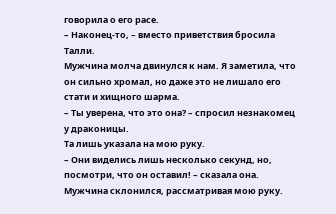говорила о его расе.
– Наконец-то, – вместо приветствия бросила Талли.
Мужчина молча двинулся к нам. Я заметила, что он сильно хромал, но даже это не лишало его стати и хищного шарма.
– Ты уверена, что это она? – спросил незнакомец у драконицы.
Та лишь указала на мою руку.
– Они виделись лишь несколько секунд, но, посмотри, что он оставил! – сказала она.
Мужчина склонился, рассматривая мою руку.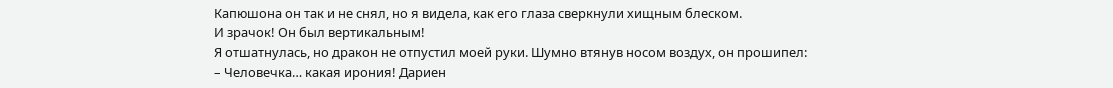Капюшона он так и не снял, но я видела, как его глаза сверкнули хищным блеском.
И зрачок! Он был вертикальным!
Я отшатнулась, но дракон не отпустил моей руки. Шумно втянув носом воздух, он прошипел:
– Человечка… какая ирония! Дариен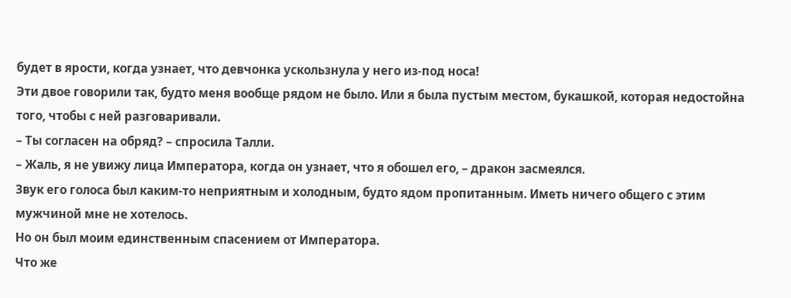будет в ярости, когда узнает, что девчонка ускользнула у него из-под носа!
Эти двое говорили так, будто меня вообще рядом не было. Или я была пустым местом, букашкой, которая недостойна того, чтобы с ней разговаривали.
– Ты согласен на обряд? – спросила Талли.
– Жаль, я не увижу лица Императора, когда он узнает, что я обошел его, – дракон засмеялся.
Звук его голоса был каким-то неприятным и холодным, будто ядом пропитанным. Иметь ничего общего с этим мужчиной мне не хотелось.
Но он был моим единственным спасением от Императора.
Что же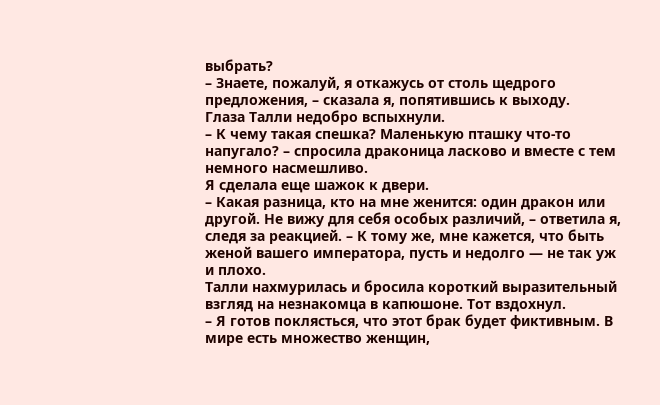выбрать?
– Знаете, пожалуй, я откажусь от столь щедрого предложения, – сказала я, попятившись к выходу.
Глаза Талли недобро вспыхнули.
– К чему такая спешка? Маленькую пташку что-то напугало? – спросила драконица ласково и вместе с тем немного насмешливо.
Я сделала еще шажок к двери.
– Какая разница, кто на мне женится: один дракон или другой. Не вижу для себя особых различий, – ответила я, следя за реакцией. – К тому же, мне кажется, что быть женой вашего императора, пусть и недолго — не так уж и плохо.
Талли нахмурилась и бросила короткий выразительный взгляд на незнакомца в капюшоне. Тот вздохнул.
– Я готов поклясться, что этот брак будет фиктивным. В мире есть множество женщин,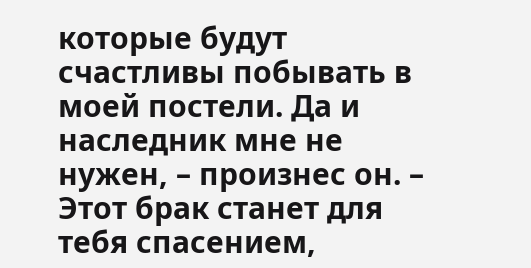которые будут счастливы побывать в моей постели. Да и наследник мне не нужен, – произнес он. – Этот брак станет для тебя спасением,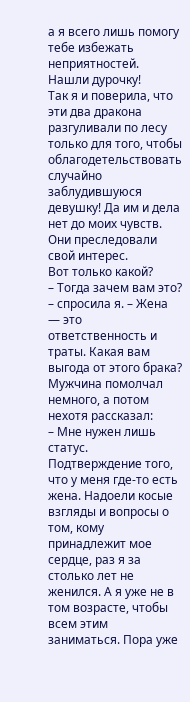а я всего лишь помогу тебе избежать неприятностей.
Нашли дурочку!
Так я и поверила, что эти два дракона разгуливали по лесу только для того, чтобы облагодетельствовать случайно заблудившуюся девушку! Да им и дела нет до моих чувств. Они преследовали свой интерес.
Вот только какой?
– Тогда зачем вам это? – спросила я. – Жена — это ответственность и траты. Какая вам выгода от этого брака?
Мужчина помолчал немного, а потом нехотя рассказал:
– Мне нужен лишь статус. Подтверждение того, что у меня где-то есть жена. Надоели косые взгляды и вопросы о том, кому принадлежит мое сердце, раз я за столько лет не женился. А я уже не в том возрасте, чтобы всем этим заниматься. Пора уже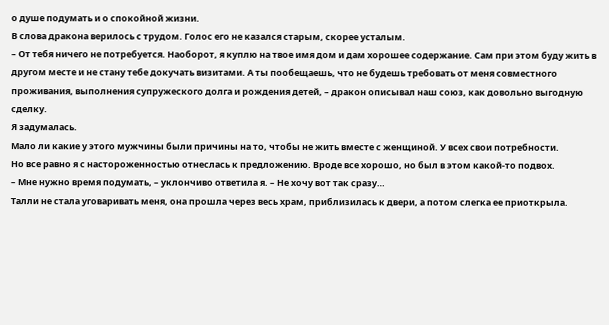о душе подумать и о спокойной жизни.
В слова дракона верилось с трудом. Голос его не казался старым, скорее усталым.
– От тебя ничего не потребуется. Наоборот, я куплю на твое имя дом и дам хорошее содержание. Сам при этом буду жить в другом месте и не стану тебе докучать визитами. А ты пообещаешь, что не будешь требовать от меня совместного проживания, выполнения супружеского долга и рождения детей, – дракон описывал наш союз, как довольно выгодную сделку.
Я задумалась.
Мало ли какие у этого мужчины были причины на то, чтобы не жить вместе с женщиной. У всех свои потребности.
Но все равно я с настороженностью отнеслась к предложению. Вроде все хорошо, но был в этом какой-то подвох.
– Мне нужно время подумать, – уклончиво ответила я. – Не хочу вот так сразу…
Талли не стала уговаривать меня, она прошла через весь храм, приблизилась к двери, а потом слегка ее приоткрыла.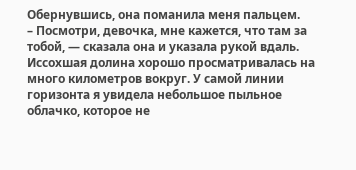Обернувшись, она поманила меня пальцем.
– Посмотри, девочка, мне кажется, что там за тобой, — сказала она и указала рукой вдаль.
Иссохшая долина хорошо просматривалась на много километров вокруг. У самой линии горизонта я увидела небольшое пыльное облачко, которое не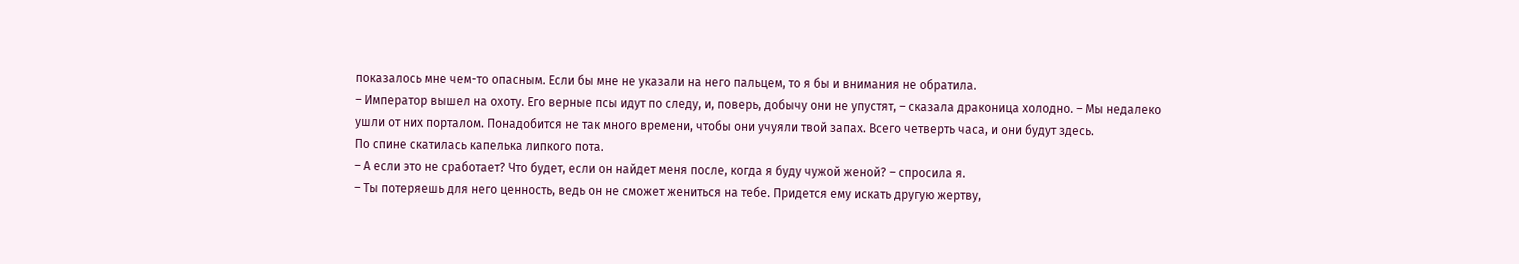показалось мне чем-то опасным. Если бы мне не указали на него пальцем, то я бы и внимания не обратила.
– Император вышел на охоту. Его верные псы идут по следу, и, поверь, добычу они не упустят, – сказала драконица холодно. – Мы недалеко ушли от них порталом. Понадобится не так много времени, чтобы они учуяли твой запах. Всего четверть часа, и они будут здесь.
По спине скатилась капелька липкого пота.
– А если это не сработает? Что будет, если он найдет меня после, когда я буду чужой женой? – спросила я.
– Ты потеряешь для него ценность, ведь он не сможет жениться на тебе. Придется ему искать другую жертву,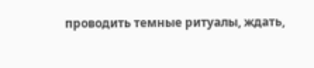проводить темные ритуалы, ждать,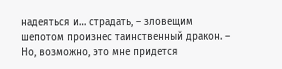надеяться и… страдать, – зловещим шепотом произнес таинственный дракон. – Но, возможно, это мне придется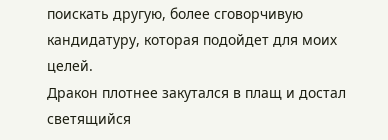поискать другую, более сговорчивую кандидатуру, которая подойдет для моих целей.
Дракон плотнее закутался в плащ и достал светящийся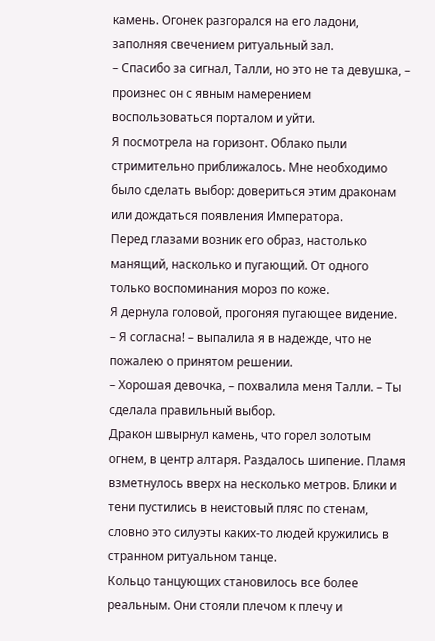камень. Огонек разгорался на его ладони, заполняя свечением ритуальный зал.
– Спасибо за сигнал, Талли, но это не та девушка, – произнес он с явным намерением воспользоваться порталом и уйти.
Я посмотрела на горизонт. Облако пыли стримительно приближалось. Мне необходимо было сделать выбор: довериться этим драконам или дождаться появления Императора.
Перед глазами возник его образ, настолько манящий, насколько и пугающий. От одного только воспоминания мороз по коже.
Я дернула головой, прогоняя пугающее видение.
– Я согласна! – выпалила я в надежде, что не пожалею о принятом решении.
– Хорошая девочка, – похвалила меня Талли. – Ты сделала правильный выбор.
Дракон швырнул камень, что горел золотым огнем, в центр алтаря. Раздалось шипение. Пламя взметнулось вверх на несколько метров. Блики и тени пустились в неистовый пляс по стенам, словно это силуэты каких-то людей кружились в странном ритуальном танце.
Кольцо танцующих становилось все более реальным. Они стояли плечом к плечу и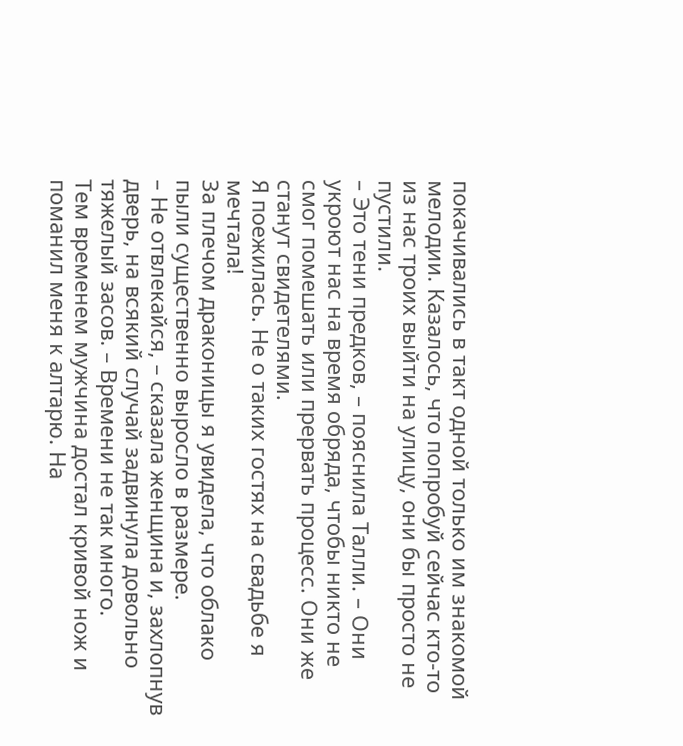покачивались в такт одной только им знакомой мелодии. Казалось, что попробуй сейчас кто-то из нас троих выйти на улицу, они бы просто не пустили.
– Это тени предков, – пояснила Талли. – Они укроют нас на время обряда, чтобы никто не смог помешать или прервать процесс. Они же станут свидетелями.
Я поежилась. Не о таких гостях на свадьбе я мечтала!
За плечом драконицы я увидела, что облако пыли существенно выросло в размере.
– Не отвлекайся, – сказала женщина и, захлопнув дверь, на всякий случай задвинула довольно тяжелый засов. – Времени не так много.
Тем временем мужчина достал кривой нож и поманил меня к алтарю. На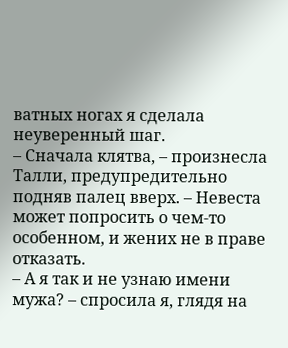ватных ногах я сделала неуверенный шаг.
– Сначала клятва, – произнесла Талли, предупредительно подняв палец вверх. – Невеста может попросить о чем-то особенном, и жених не в праве отказать.
– А я так и не узнаю имени мужа? – спросила я, глядя на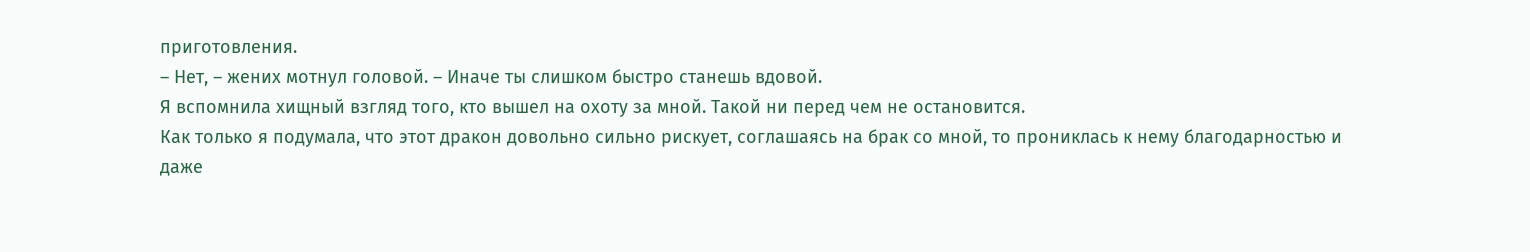приготовления.
– Нет, – жених мотнул головой. – Иначе ты слишком быстро станешь вдовой.
Я вспомнила хищный взгляд того, кто вышел на охоту за мной. Такой ни перед чем не остановится.
Как только я подумала, что этот дракон довольно сильно рискует, соглашаясь на брак со мной, то прониклась к нему благодарностью и даже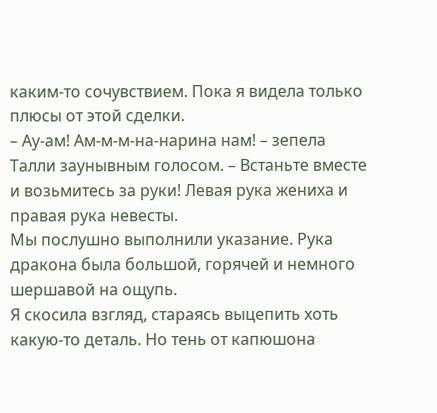каким-то сочувствием. Пока я видела только плюсы от этой сделки.
– Ау-ам! Ам-м-м-на-нарина нам! – зепела Талли заунывным голосом. – Встаньте вместе и возьмитесь за руки! Левая рука жениха и правая рука невесты.
Мы послушно выполнили указание. Рука дракона была большой, горячей и немного шершавой на ощупь.
Я скосила взгляд, стараясь выцепить хоть какую-то деталь. Но тень от капюшона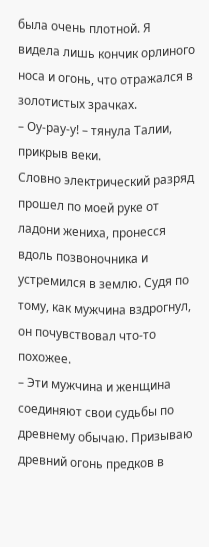была очень плотной. Я видела лишь кончик орлиного носа и огонь, что отражался в золотистых зрачках.
– Оу-рау-у! – тянула Талии, прикрыв веки.
Словно электрический разряд прошел по моей руке от ладони жениха, пронесся вдоль позвоночника и устремился в землю. Судя по тому, как мужчина вздрогнул, он почувствовал что-то похожее.
– Эти мужчина и женщина соединяют свои судьбы по древнему обычаю. Призываю древний огонь предков в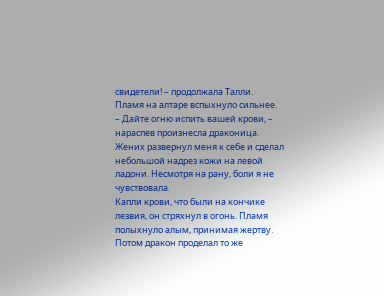свидетели! – продолжала Талли.
Пламя на алтаре вспыхнуло сильнее.
– Дайте огню испить вашей крови, – нараспев произнесла драконица.
Жених развернул меня к себе и сделал небольшой надрез кожи на левой ладони. Несмотря на рану, боли я не чувствовала.
Капли крови, что были на кончике лезвия, он стряхнул в огонь. Пламя полыхнуло алым, принимая жертву.
Потом дракон проделал то же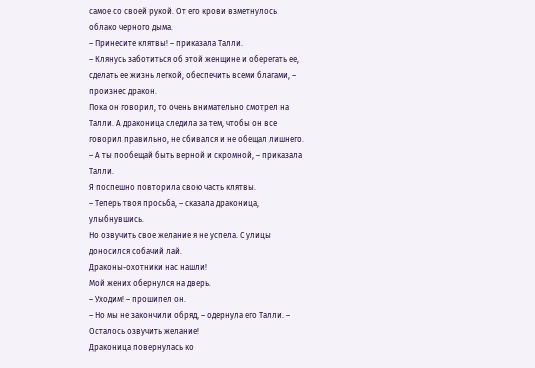самое со своей рукой. От его крови взметнулось облако черного дыма.
– Принесите клятвы! – приказала Талли.
– Клянусь заботиться об этой женщине и оберегать ее, сделать ее жизнь легкой, обеспечить всеми благами, – произнес дракон.
Пока он говорил, то очень внимательно смотрел на Талли. А драконица следила за тем, чтобы он все говорил правильно, не сбивался и не обещал лишнего.
– А ты пообещай быть верной и скромной, – приказала Талли.
Я поспешно повторила свою часть клятвы.
– Теперь твоя просьба, – сказала драконица, улыбнувшись.
Но озвучить свое желание я не успела. С улицы доносился собачий лай.
Драконы-охотники нас нашли!
Мой жених обернулся на дверь.
– Уходим! – прошипел он.
– Но мы не закончили обряд, – одернула его Талли. – Осталось озвучить желание!
Драконица повернулась ко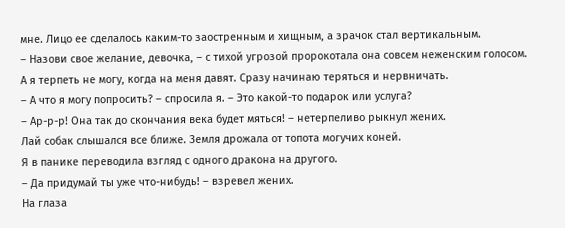мне. Лицо ее сделалось каким-то заостренным и хищным, а зрачок стал вертикальным.
– Назови свое желание, девочка, – с тихой угрозой пророкотала она совсем неженским голосом.
А я терпеть не могу, когда на меня давят. Сразу начинаю теряться и нервничать.
– А что я могу попросить? – спросила я. – Это какой-то подарок или услуга?
– Ар-р-р! Она так до скончания века будет мяться! – нетерпеливо рыкнул жених.
Лай собак слышался все ближе. Земля дрожала от топота могучих коней.
Я в панике переводила взгляд с одного дракона на другого.
– Да придумай ты уже что-нибудь! – взревел жених.
На глаза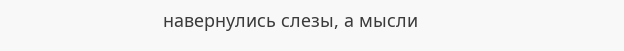навернулись слезы, а мысли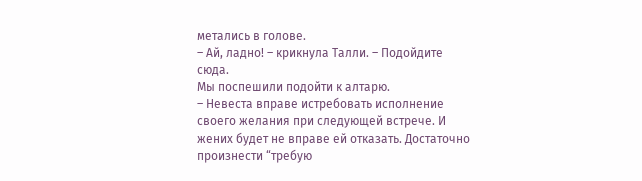метались в голове.
– Ай, ладно! – крикнула Талли. – Подойдите сюда.
Мы поспешили подойти к алтарю.
– Невеста вправе истребовать исполнение своего желания при следующей встрече. И жених будет не вправе ей отказать. Достаточно произнести “требую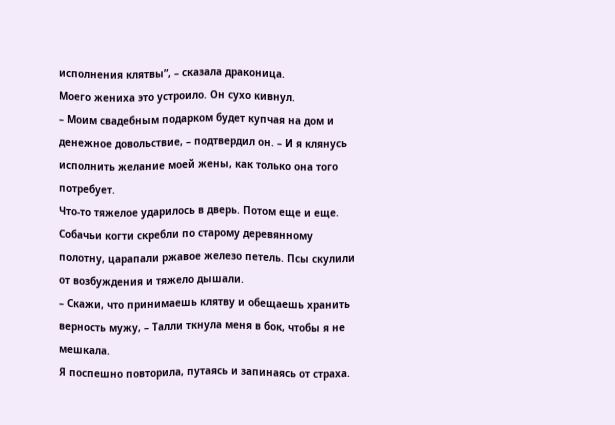исполнения клятвы”, – сказала драконица.
Моего жениха это устроило. Он сухо кивнул.
– Моим свадебным подарком будет купчая на дом и денежное довольствие, – подтвердил он. – И я клянусь исполнить желание моей жены, как только она того потребует.
Что-то тяжелое ударилось в дверь. Потом еще и еще.
Собачьи когти скребли по старому деревянному полотну, царапали ржавое железо петель. Псы скулили от возбуждения и тяжело дышали.
– Скажи, что принимаешь клятву и обещаешь хранить верность мужу, – Талли ткнула меня в бок, чтобы я не мешкала.
Я поспешно повторила, путаясь и запинаясь от страха.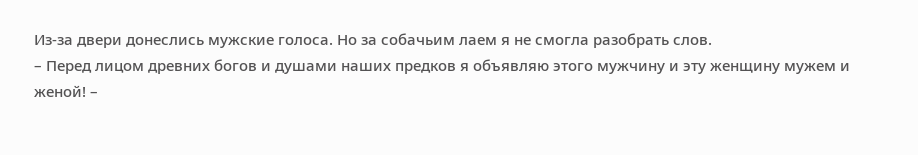Из-за двери донеслись мужские голоса. Но за собачьим лаем я не смогла разобрать слов.
– Перед лицом древних богов и душами наших предков я объявляю этого мужчину и эту женщину мужем и женой! –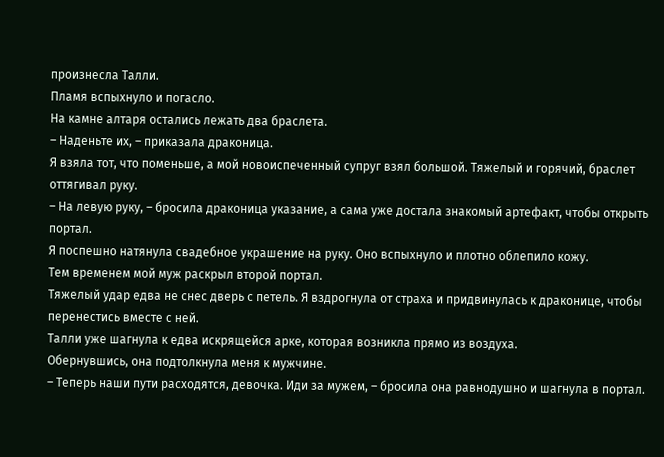произнесла Талли.
Пламя вспыхнуло и погасло.
На камне алтаря остались лежать два браслета.
– Наденьте их, – приказала драконица.
Я взяла тот, что поменьше, а мой новоиспеченный супруг взял большой. Тяжелый и горячий, браслет оттягивал руку.
– На левую руку, – бросила драконица указание, а сама уже достала знакомый артефакт, чтобы открыть портал.
Я поспешно натянула свадебное украшение на руку. Оно вспыхнуло и плотно облепило кожу.
Тем временем мой муж раскрыл второй портал.
Тяжелый удар едва не снес дверь с петель. Я вздрогнула от страха и придвинулась к драконице, чтобы перенестись вместе с ней.
Талли уже шагнула к едва искрящейся арке, которая возникла прямо из воздуха.
Обернувшись, она подтолкнула меня к мужчине.
– Теперь наши пути расходятся, девочка. Иди за мужем, – бросила она равнодушно и шагнула в портал.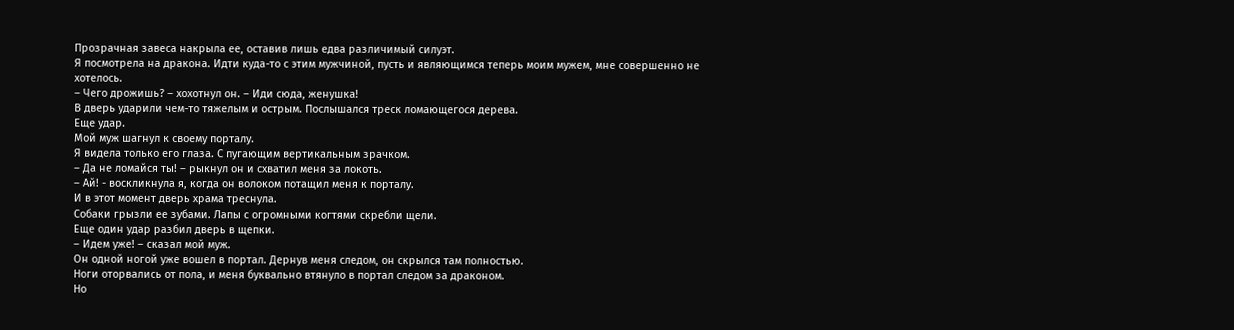Прозрачная завеса накрыла ее, оставив лишь едва различимый силуэт.
Я посмотрела на дракона. Идти куда-то с этим мужчиной, пусть и являющимся теперь моим мужем, мне совершенно не хотелось.
– Чего дрожишь? – хохотнул он. – Иди сюда, женушка!
В дверь ударили чем-то тяжелым и острым. Послышался треск ломающегося дерева.
Еще удар.
Мой муж шагнул к своему порталу.
Я видела только его глаза. С пугающим вертикальным зрачком.
– Да не ломайся ты! – рыкнул он и схватил меня за локоть.
– Ай! - воскликнула я, когда он волоком потащил меня к порталу.
И в этот момент дверь храма треснула.
Собаки грызли ее зубами. Лапы с огромными когтями скребли щели.
Еще один удар разбил дверь в щепки.
– Идем уже! – сказал мой муж.
Он одной ногой уже вошел в портал. Дернув меня следом, он скрылся там полностью.
Ноги оторвались от пола, и меня буквально втянуло в портал следом за драконом.
Но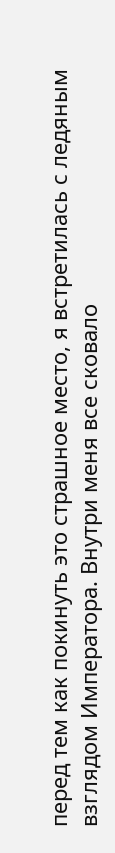перед тем как покинуть это страшное место, я встретилась с ледяным взглядом Императора. Внутри меня все сковало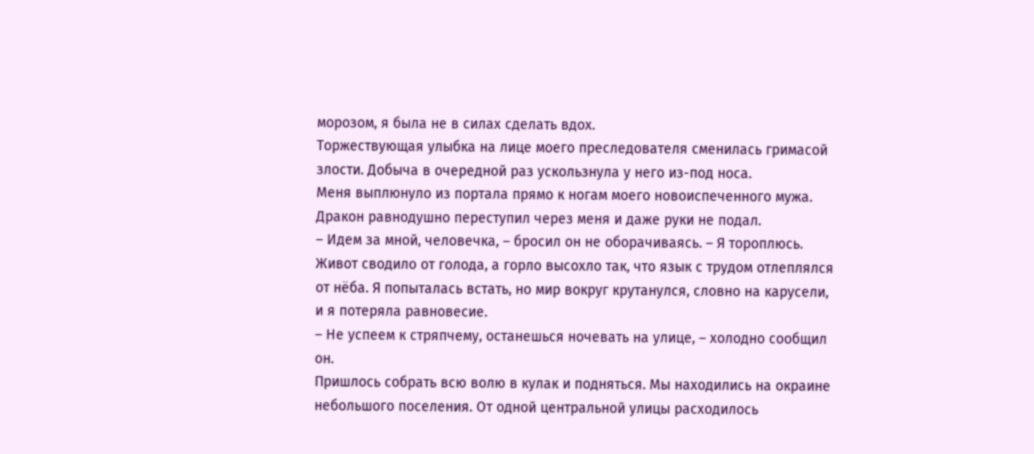морозом, я была не в силах сделать вдох.
Торжествующая улыбка на лице моего преследователя сменилась гримасой злости. Добыча в очередной раз ускользнула у него из-под носа.
Меня выплюнуло из портала прямо к ногам моего новоиспеченного мужа.
Дракон равнодушно переступил через меня и даже руки не подал.
– Идем за мной, человечка, – бросил он не оборачиваясь. – Я тороплюсь.
Живот сводило от голода, а горло высохло так, что язык с трудом отлеплялся от нёба. Я попыталась встать, но мир вокруг крутанулся, словно на карусели, и я потеряла равновесие.
– Не успеем к стряпчему, останешься ночевать на улице, – холодно сообщил он.
Пришлось собрать всю волю в кулак и подняться. Мы находились на окраине небольшого поселения. От одной центральной улицы расходилось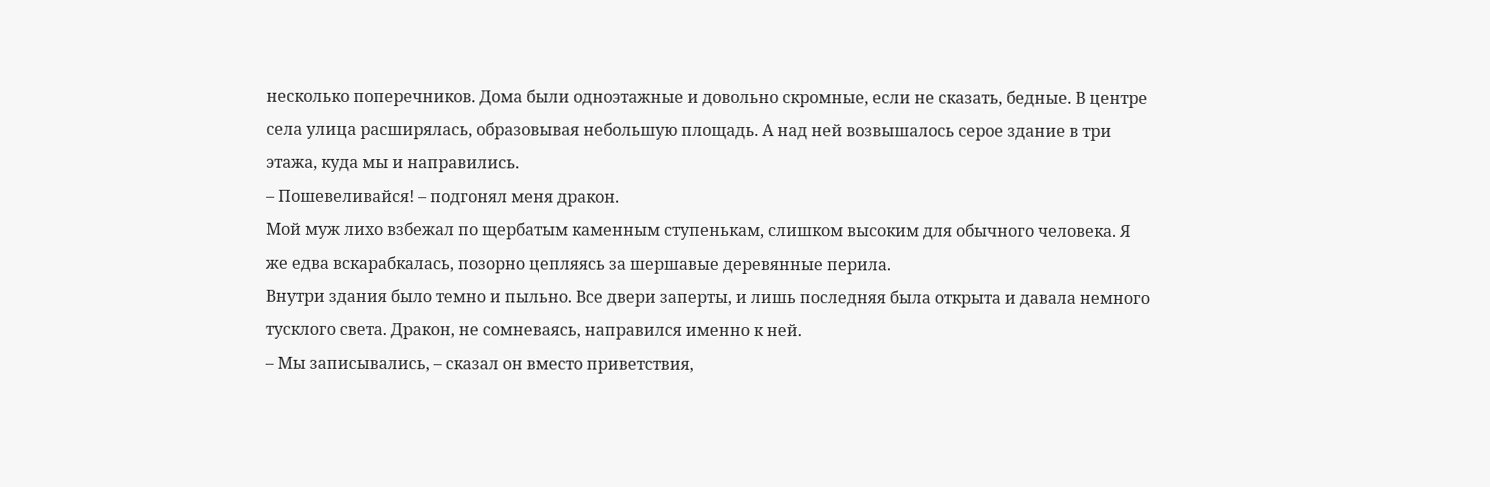несколько поперечников. Дома были одноэтажные и довольно скромные, если не сказать, бедные. В центре села улица расширялась, образовывая небольшую площадь. А над ней возвышалось серое здание в три этажа, куда мы и направились.
– Пошевеливайся! – подгонял меня дракон.
Мой муж лихо взбежал по щербатым каменным ступенькам, слишком высоким для обычного человека. Я же едва вскарабкалась, позорно цепляясь за шершавые деревянные перила.
Внутри здания было темно и пыльно. Все двери заперты, и лишь последняя была открыта и давала немного тусклого света. Дракон, не сомневаясь, направился именно к ней.
– Мы записывались, – сказал он вместо приветствия,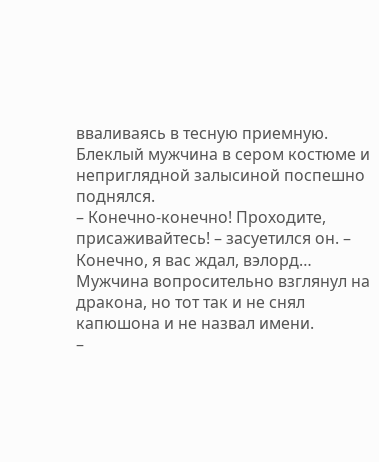вваливаясь в тесную приемную.
Блеклый мужчина в сером костюме и неприглядной залысиной поспешно поднялся.
– Конечно-конечно! Проходите, присаживайтесь! – засуетился он. – Конечно, я вас ждал, вэлорд…
Мужчина вопросительно взглянул на дракона, но тот так и не снял капюшона и не назвал имени.
–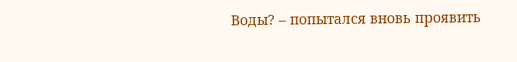Воды? – попытался вновь проявить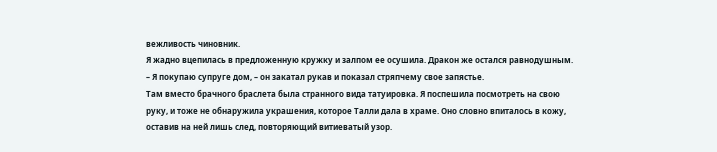вежливость чиновник.
Я жадно вцепилась в предложенную кружку и залпом ее осушила. Дракон же остался равнодушным.
– Я покупаю супруге дом, – он закатал рукав и показал стряпчему свое запястье.
Там вместо брачного браслета была странного вида татуировка. Я поспешила посмотреть на свою руку, и тоже не обнаружила украшения, которое Талли дала в храме. Оно словно впиталось в кожу, оставив на ней лишь след, повторяющий витиеватый узор.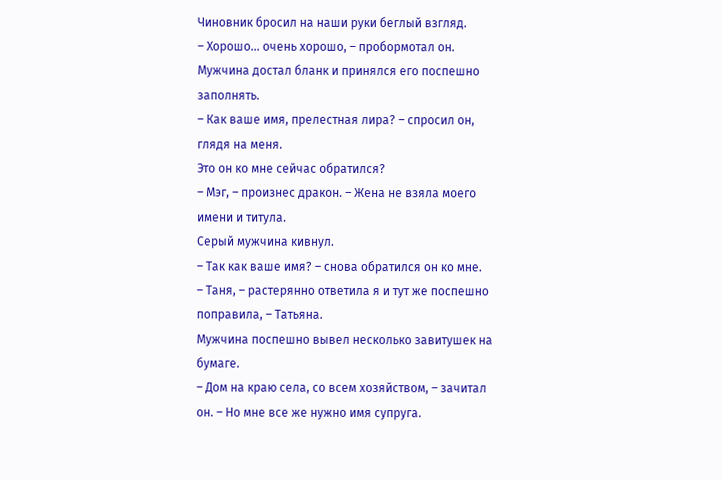Чиновник бросил на наши руки беглый взгляд.
– Хорошо… очень хорошо, – пробормотал он.
Мужчина достал бланк и принялся его поспешно заполнять.
– Как ваше имя, прелестная лира? – спросил он, глядя на меня.
Это он ко мне сейчас обратился?
– Мэг, – произнес дракон. – Жена не взяла моего имени и титула.
Серый мужчина кивнул.
– Так как ваше имя? – снова обратился он ко мне.
– Таня, – растерянно ответила я и тут же поспешно поправила, – Татьяна.
Мужчина поспешно вывел несколько завитушек на бумаге.
– Дом на краю села, со всем хозяйством, – зачитал он. – Но мне все же нужно имя супруга.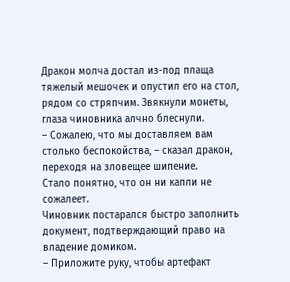Дракон молча достал из-под плаща тяжелый мешочек и опустил его на стол, рядом со стряпчим. Звякнули монеты, глаза чиновника алчно блеснули.
– Сожалею, что мы доставляем вам столько беспокойства, – сказал дракон, переходя на зловещее шипение.
Стало понятно, что он ни капли не сожалеет.
Чиновник постарался быстро заполнить документ, подтверждающий право на владение домиком.
– Приложите руку, чтобы артефакт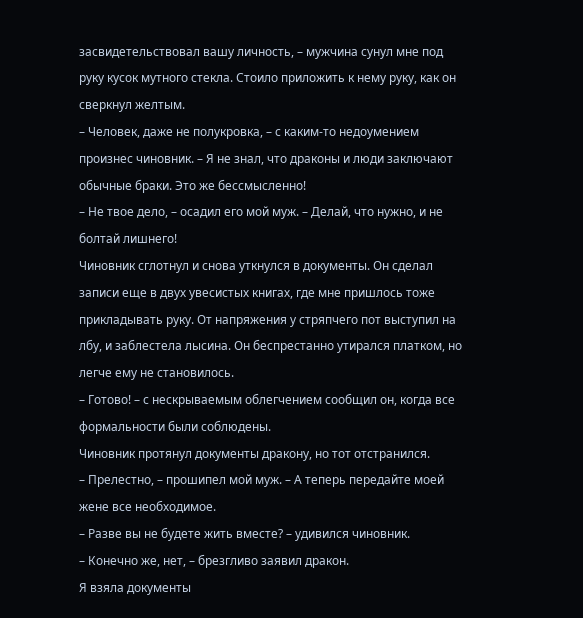засвидетельствовал вашу личность, – мужчина сунул мне под руку кусок мутного стекла. Стоило приложить к нему руку, как он сверкнул желтым.
– Человек, даже не полукровка, – с каким-то недоумением произнес чиновник. – Я не знал, что драконы и люди заключают обычные браки. Это же бессмысленно!
– Не твое дело, – осадил его мой муж. – Делай, что нужно, и не болтай лишнего!
Чиновник сглотнул и снова уткнулся в документы. Он сделал записи еще в двух увесистых книгах, где мне пришлось тоже прикладывать руку. От напряжения у стряпчего пот выступил на лбу, и заблестела лысина. Он беспрестанно утирался платком, но легче ему не становилось.
– Готово! – с нескрываемым облегчением сообщил он, когда все формальности были соблюдены.
Чиновник протянул документы дракону, но тот отстранился.
– Прелестно, – прошипел мой муж. – А теперь передайте моей жене все необходимое.
– Разве вы не будете жить вместе? – удивился чиновник.
– Конечно же, нет, – брезгливо заявил дракон.
Я взяла документы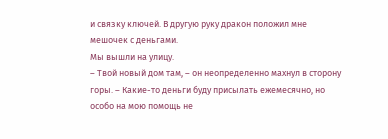и связку ключей. В другую руку дракон положил мне мешочек с деньгами.
Мы вышли на улицу.
– Твой новый дом там, – он неопределенно махнул в сторону горы. – Какие-то деньги буду присылать ежемесячно, но особо на мою помощь не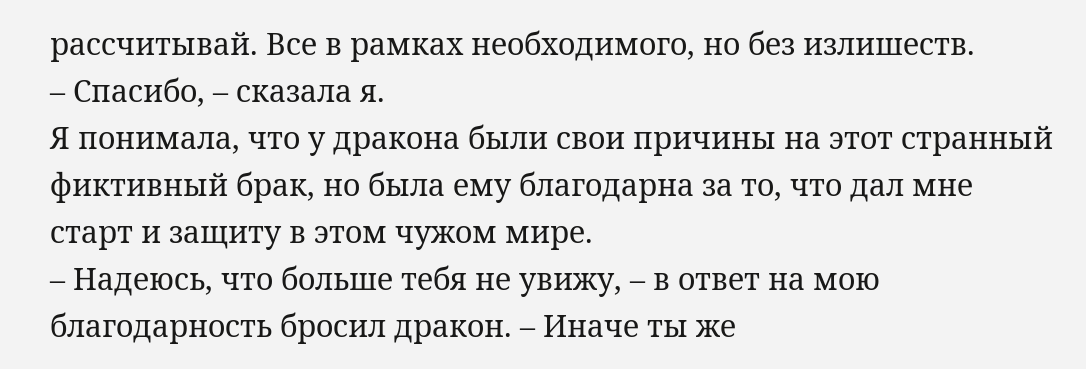рассчитывай. Все в рамках необходимого, но без излишеств.
– Спасибо, – сказала я.
Я понимала, что у дракона были свои причины на этот странный фиктивный брак, но была ему благодарна за то, что дал мне старт и защиту в этом чужом мире.
– Надеюсь, что больше тебя не увижу, – в ответ на мою благодарность бросил дракон. – Иначе ты же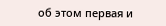об этом первая и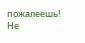пожалеешь!
Не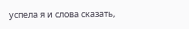успела я и слова сказать,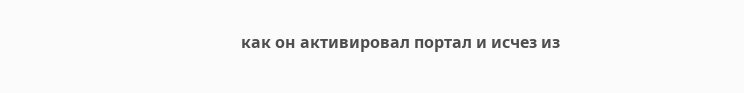как он активировал портал и исчез из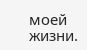моей жизни.